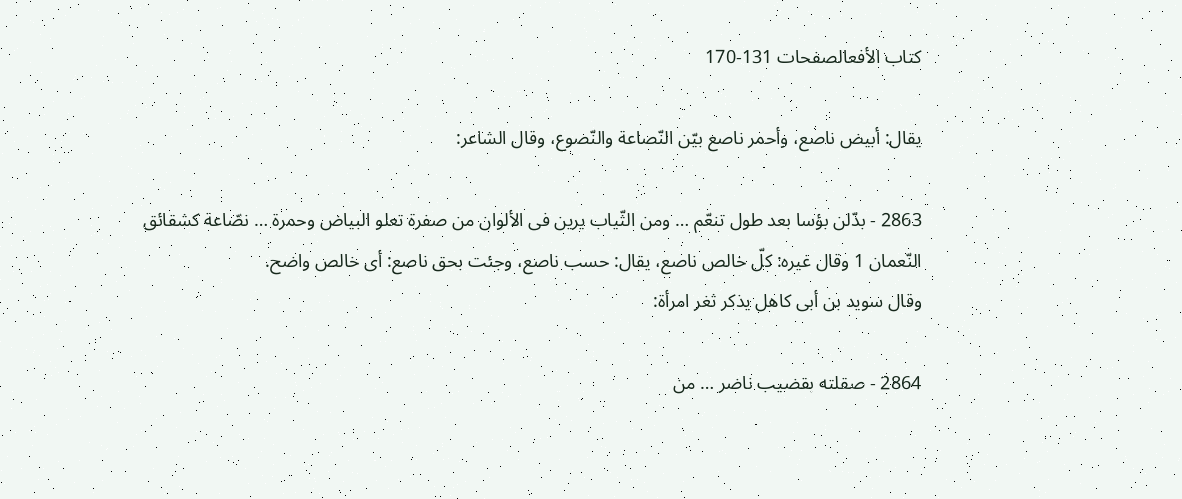كتاب الأفعالصفحات 131-170

يقال: أبيض ناصع، وأحمر ناصع بيّن النّصاعة والنّصوع، وقال الشاعر:

2863 - بدّلن بؤسا بعد طول تنعّم … ومن الثّياب يرين فى الألوان من صفرة تعلو البياض وحمرة … نصّاعة كشقائق النّعمان 1 وقال غيره: كلّ خالص ناصع، يقال: حسب ناصع، وجئت بحق ناصع: أى خالص واضح.
وقال سويد بن أبى كاهل يذكر ثغر امرأة:

2864 - صقلته بقضيب ناضر … من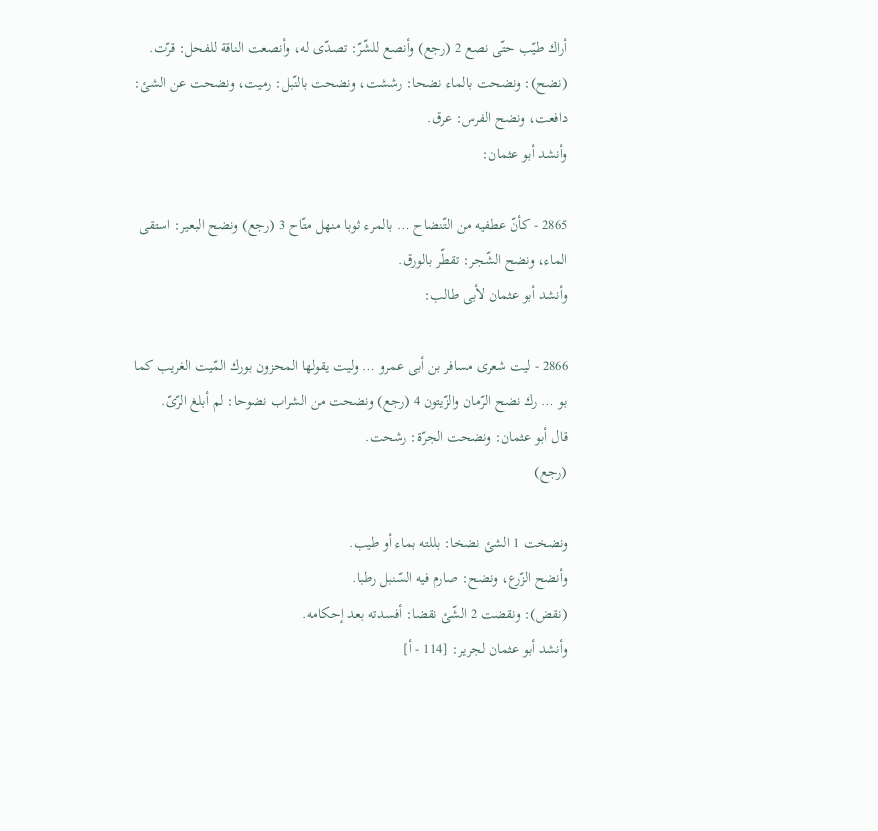أراك طيّب حتّى نصع 2 (رجع) وأنصع للشّرّ: تصدّى له، وأنصعت الناقة للفحل: قرّت.
(نضح): ونضحت بالماء نضحا: رششت، ونضحت بالنّبل: رميت، ونضحت عن الشئ: دافعت، ونضح الفرس: عرق.
وأنشد أبو عثمان:

2865 - كأنّ عطفيه من التّنضاح … بالمرء ثوبا منهل متّاح 3 (رجع) ونضح البعير: استقى الماء، ونضح الشّجر: تقطّر بالورق.
وأنشد أبو عثمان لأبى طالب:

2866 - ليت شعرى مسافر بن أبى عمرو … وليت يقولها المحزون بورك المّيت الغريب كما بو … رك نضح الرّمان والزّيتون 4 (رجع) ونضحت من الشراب نضوحا: لم أبلغ الرّىّ.
قال أبو عثمان: ونضحت الجرّة: رشحت.
(رجع)

ونضخت 1 الشئ نضخا: بللته بماء أو طيب.
وأنضح الزّرع، ونضح: صارم فيه السّنبل رطبا.
(نقض): ونقضت 2 الشّئ نقضا: أفسدته بعد إحكامه.
وأنشد أبو عثمان لجرير: [114 - أ]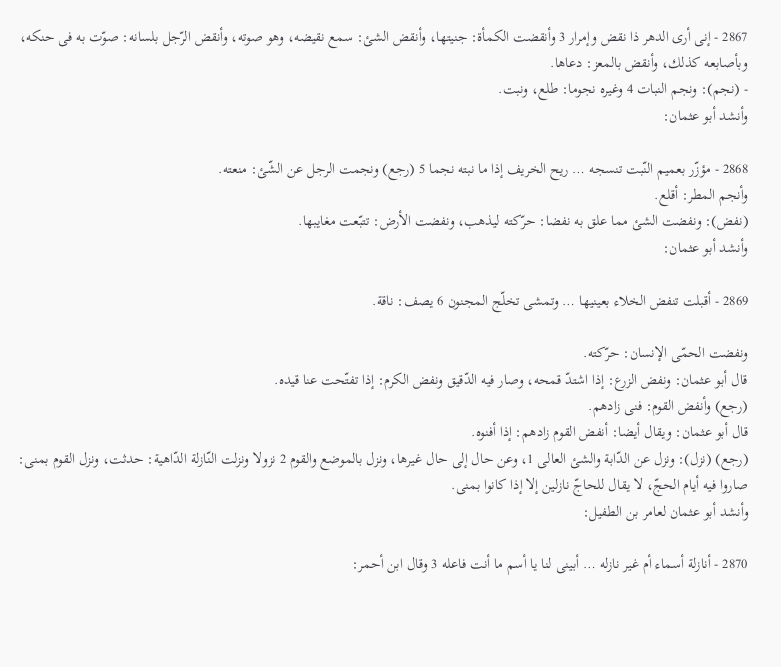2867 - إنى أرى الدهر ذا نقض وإمرار 3 وأنقضت الكمأة: جنيتها، وأنقض الشئ: سمع نقيضه، وهو صوته، وأنقض الرّجل بلسانه: صوّت به فى حنكه، وبأصابعه كذلك، وأنقض بالمعز: دعاها.
- (نجم): ونجم النبات 4 وغيره نجوما: طلع، ونبت.
وأنشد أبو عثمان:

2868 - مؤزّر بعميم النّبت تنسجه … ريح الخريف إذا ما نبته نجما 5 (رجع) ونجمت الرجل عن الشّئ: منعته.
وأنجم المطر: أقلع.
(نفض): ونفضت الشئ مما علق به نفضا: حرّكته ليذهب، ونفضت الأرض: تتبّعت مغايبها.
وأنشد أبو عثمان:

2869 - أقبلت تنفض الخلاء بعينيها … وتمشى تخلّج المجنون 6 يصف: ناقة.

ونفضت الحمّى الإنسان: حرّكته.
قال أبو عثمان: ونفض الزرع: إذا اشتدّ قمحه، وصار فيه الدّقيق ونفض الكرم: إذا تفتّحت عنا قيده.
(رجع) وأنفض القوم: فنى زادهم.
قال أبو عثمان: ويقال أيضا: أنفض القوم زادهم: إذا أفنوه.
(رجع) (نزل): ونزل عن الدّابة والشئ العالى 1، وعن حال إلى حال غيرها، ونزل بالموضع والقوم 2 نزولا ونزلت النّازلة الدّاهية: حدثت، ونزل القوم بمنى: صاروا فيه أيام الحجّ، لا يقال للحاجّ نازلين إلا إذا كانوا بمنى.
وأنشد أبو عثمان لعامر بن الطفيل:

2870 - أنازلة أسماء أم غير نازله … أبينى لنا يا أسم ما أنت فاعله 3 وقال ابن أحمر: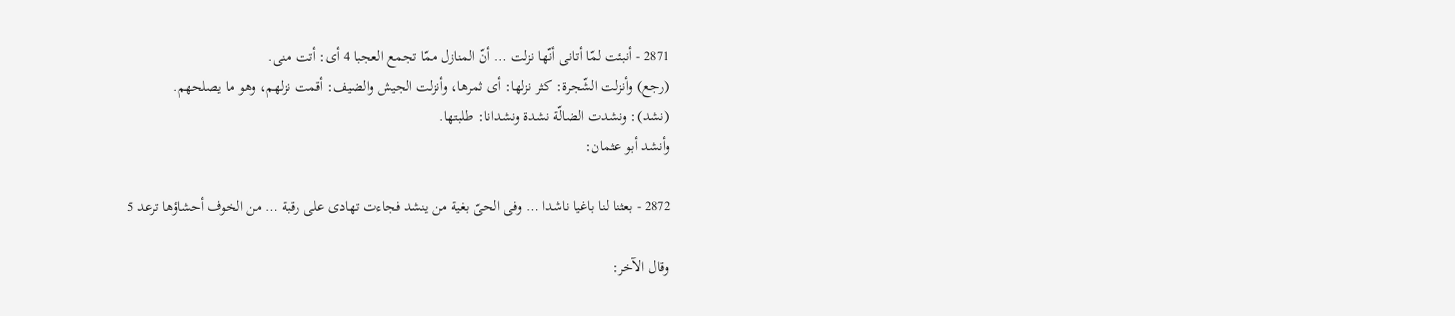2871 - أنبئت لمّا أتانى أنّها نزلت … أنّ المنازل ممّا تجمع العجبا 4 أى: أتت منى.
(رجع) وأنزلت الشّجرة: كثر نزلها: أى ثمرها، وأنزلت الجيش والضيف: أقمت نزلهم، وهو ما يصلحهم.
(نشد): ونشدت الضالّة نشدة ونشدانا: طلبتها.
وأنشد أبو عثمان:

2872 - بعثنا لنا باغيا ناشدا … وفى الحىّ بغية من ينشد فجاءت تهادى على رقبة … من الخوف أحشاؤها ترعد 5

وقال الآخر: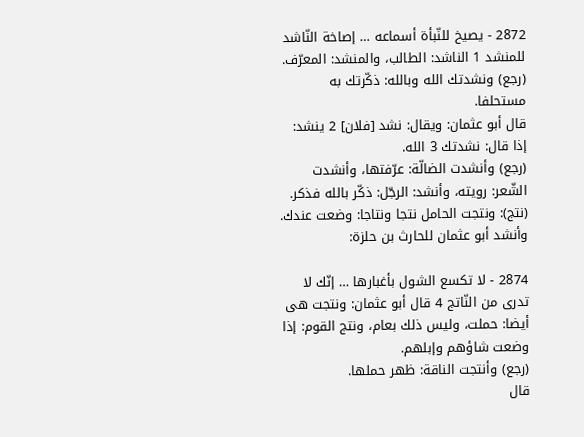2872 - يصيخ للنّبأة أسماعه … إصاخة النّاشد للمنشد 1 الناشد: الطالب، والمنشد: المعرّف.
(رجع) ونشدتك الله وبالله: ذكّرتك به مستحلفا.
قال أبو عثمان: ويقال: نشد [فلان] 2 ينشد: إذا قال: نشدتك 3 الله.
(رجع) وأنشدت الضالّة: عرّفتها، وأنشدت الشّعر: رويته، وأنشد: الرجّل: ذكّر بالله فذكر.
(نتج): ونتجت الحامل نتجا ونتاجا: وضعت عندك.
وأنشد أبو عثمان للحارث بن حلزة:

2874 - لا تكسع الشول بأغبارها … إنّك لا تدرى من النّاتج 4 قال أبو عثمان: ونتجت هى أيضا: حملت، وليس ذلك بعام، ونتج القوم: إذا وضعت شاؤهم وإبلهم.
(رجع) وأنتجت الناقة: ظهر حملها.
قال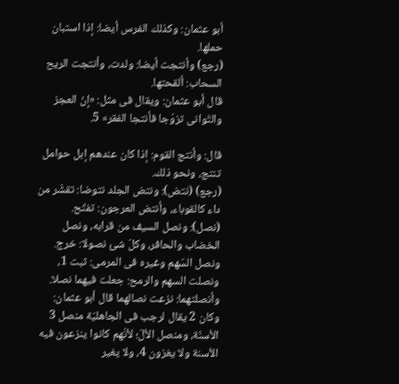أبو عثمان: وكذلك الفرس أيضا: إذا استبان حملها.
(رجع) وأنتجت أيضا: ولدت، وأنتجت الريح السحاب: ألقحتها.
قال أبو عثمان: ويقال فى مثل: «إنّ العجز والتّوانى تزوّجا فأنتجا الفقر» 5.

قال: وأنتج القوم: إذا كان عندهم إبل حوامل تنتج، ونحو ذلك.
(رجع) (نتض): ونتض الجلد نتوضا: تقشّر من داء كالقوباء، وأنتض العرجون: تفتّح.
(نصل): ونصل السيف من قرابه، ونصل الخضاب والحافر، وكلّ شئ نصولا: خرج.
ونصل السّهم وغيره فى المرمى: ثبت 1، ونصلت السهم والرمح: جعلت فيهما نصلا.
وأنصلتهما: نزعت نصالهما قال أبو عثمان: وكان 2 يقال لرجب فى الجاهليّة منصل 3 الأسنّة، ومنصل الألّ؛ لأنّهم كانوا ينزعون فيه الأسنة ولا يغزون 4، ولا يغير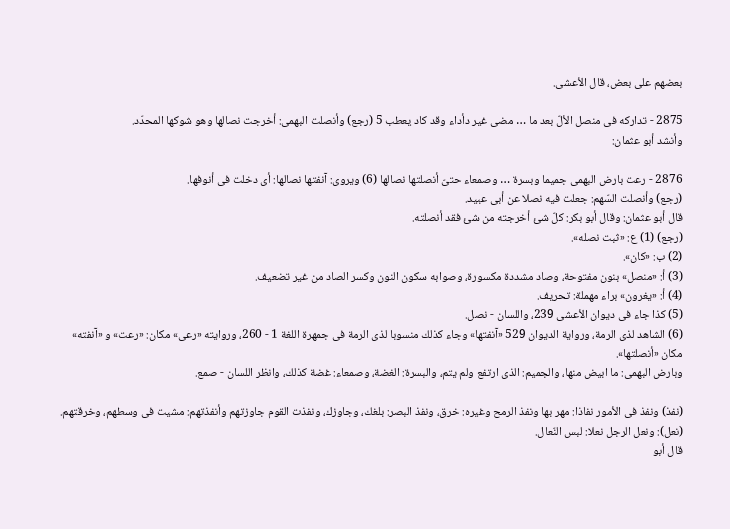بعضهم على بعض، قال الأعشى.

2875 - تداركه فى منصل الألّ بعد ما … مضى غير دأداء وقد كاد يعطب 5 (رجع) وأنصلت البهمى: أخرجت نصالها وهو شوكها المحدّد.
وأنشد أبو عثمان:

2876 - رعت بارض البهمى جميما وبسرة … وصمعاء حتىّ أنصلتها نصالها (6) ويروى: آنفتها نصالها: أى دخلت فى أنوفها.
(رجع) وأنصلت السّهم: جعلت فيه نصلا عن أبى عبيد.
قال أبو عثمان: وقال أبو بكر: كلّ شئ أخرجته من شئ فقد أنصلته.
(رجع) (1) ع: «ثبت نصله».
(2) ب: «كان».
(3) أ: «منصل» بنون مفتوحة، وصاد مشددة مكسورة، وصوابه سكون النون وكسر الصاد من غير تضعيف.
(4) أ: «يغرون» براء مهملة: تحريف.
(5) كذا جاء فى ديوان الأعشى 239، واللسان - نصل.
(6) الشاهد لذى الرمة، ورواية الديوان 529 «آنفتها» وجاء كذلك منسوبا لذى الرمة فى جمهرة اللغة 1 - 260، وروايته «رعى» مكان: «رعت» و «آنفته» مكان «أنصلتها».
وبارض البهمى: ما ابيض منها، والجميم: الذى ارتفع ولم يتم، والبسرة: الغضة، وصمعاء: غضة كذلك، وانظر اللسان - صمع.

(نفذ) ونفذ فى الأمور نفاذا: مهر بها ونفذ الرمح وغيره: خرق، ونفذ البصر: بلغك، وجاوزك، ونفذت القوم جاوزتهم وأنفذتهم: مشيت فى وسطهم، وخرقتهم.
(نعل): ونعل الرجل نعلا: لبس النّعال.
قال أبو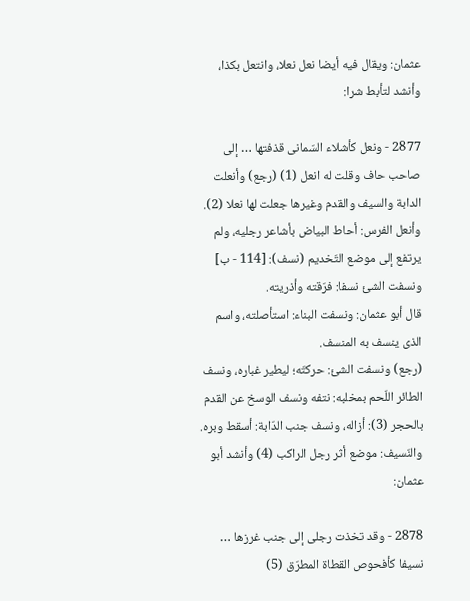عثمان: ويقال فيه أيضا نعل نعلا، وانتعل بكذا، وأنشد لتأبط شرا:

2877 - ونعل كأشلاء السّمانى قذفتها … إلى صاحب حاف وقلت له انعل (1) (رجع) وأنعلت الدابة والسيف والقدم وغيرها جعلت لها نعلا (2). وأنعل الفرس: أحاط البياض بأشاعر رجليه، ولم يرتفع إلى موضع التّخديم (نسف): [114 - ب] ونسفت الشئ نسفا: فرّقته وأذريته.
قال أبو عثمان: ونسفت البناء: استأصلته، واسم الذى ينسف به المنسف.
(رجع) ونسفت الشئ: حركتّه؛ ليطير غباره، ونسف الطائر اللّحم بمخلبه: نتفه ونسف الوسخ عن القدم بالحجر (3): أزاله، ونسف جنب الدّابة: أسقط وبره.
والنّسيف: موضع أثر رجل الراكب (4) وأنشد أبو عثمان:

2878 - وقد تخذت رجلى إلى جنب غرزها … نسيفا كأفحوص القطاة المطرّق (5)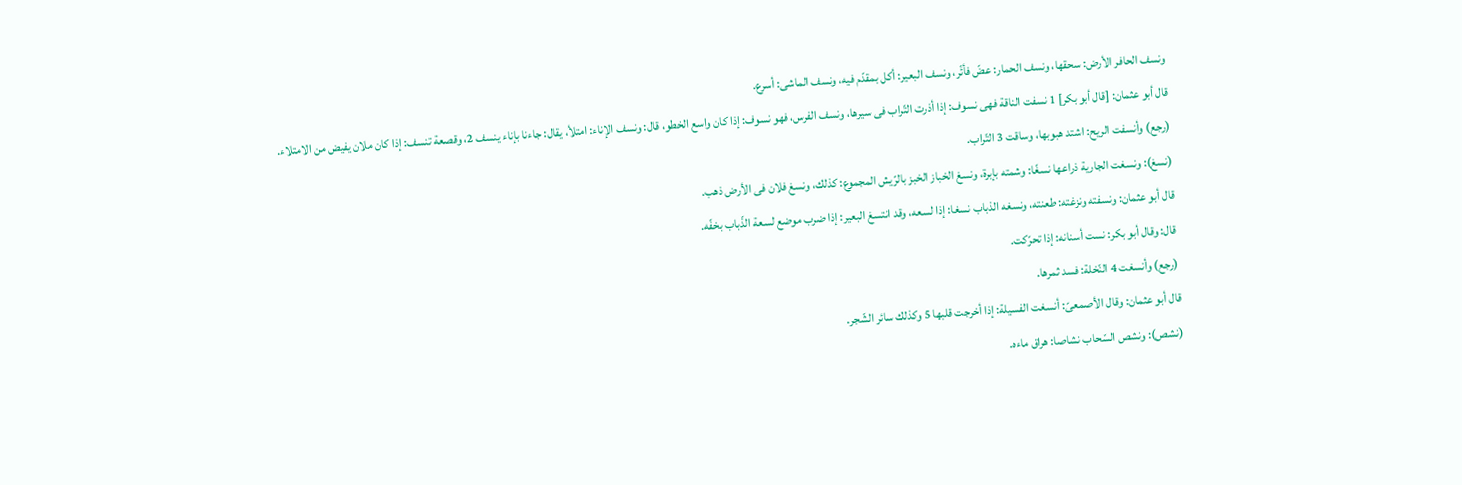ونسف الحافر الأرض: سحقها، ونسف الحمار: عضّ فأئّر، ونسف البعير: أكل بمقدّم فيه، ونسف الماشى: أسرع.
قال أبو عثمان: [قال أبو بكر] 1 نسفت الناقة فهى نسوف: إذا أذرت التّراب فى سيرها، ونسف الفرس، فهو نسوف: إذا كان واسع الخطو، قال: ونسف الإناء: امتلأ، يقال: جاءنا بإناء ينسف 2، وقصعة تنسف: إذا كان ملان يفيض من الامتلاء.
(رجع) وأنسفت الريح: اشتد هبوبها، وساقت 3 التّراب.
(نسغ): ونسغت الجارية ذراعها نسغّا: وشمته بإبرة، ونسغ الخباز الخبز بالرّيش المجموع: كذلك، ونسغ فلان فى الأرض ذهب.
قال أبو عثمان: ونسفته ونزغته: طعنته، ونسغه الذباب نسغا: إذا لسعه، وقد انتسغ البعير: إذا ضرب موضع لسعة الذّباب بخفّه.
قال: وقال أبو بكر: نست أسنانه: إذا تحرّكت.
(رجع) وأنسغت 4 النّخلة: فسد ثمرها.
قال أبو عثمان: وقال الأصمعىّ: أنسغت الفسيلة: إذا أخرجت قلبها 5 وكذلك سائر الشّجر.
(نشص): ونشص السّحاب نشاصا: هراق ماءه.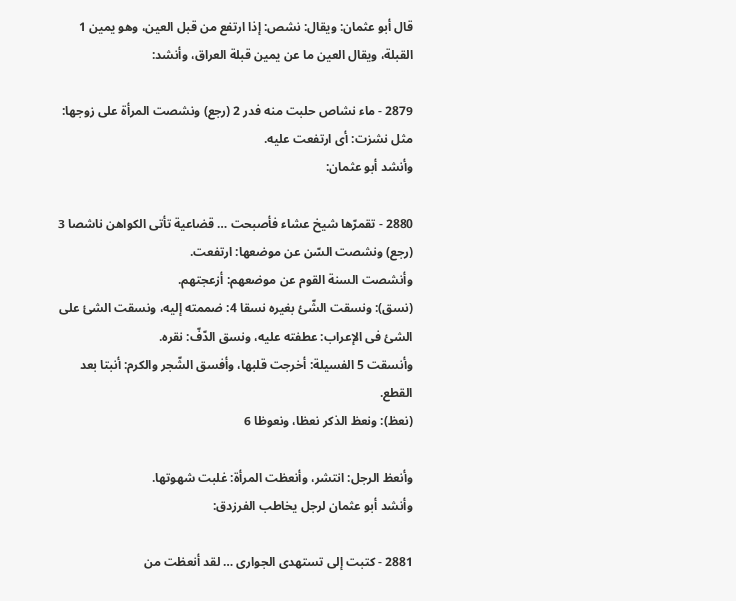قال أبو عثمان: ويقال: نشص: إذا ارتفع من قبل العين، وهو يمين 1 القبلة، ويقال العين ما عن يمين قبلة العراق، وأنشد:

2879 - ماء نشاص حلبت منه فدر 2 (رجع) ونشصت المرأة على زوجها: مثل نشزت: أى ارتفعت عليه.
وأنشد أبو عثمان:

2880 - تقمرّها شيخ عشاء فأصبحت … قضاعية تأتى الكواهن ناشصا 3 (رجع) ونشصت السّن عن موضعها: ارتفعت.
وأنشصت السنة القوم عن موضعهم: أزعجتهم.
(نسق): ونسقت الشّئ بغيره نسقا 4: ضممته إليه، ونسقت الشئ على الشئ فى الإعراب: عطفته عليه، ونسق الدّفّ: نقره.
وأنسقت 5 الفسيلة: أخرجت قلبها، وأفسق الشّجر والكرم: أنبتا بعد القطع.
(نعظ): ونعظ الذكر نعظا، ونعوظا 6

وأنعظ الرجل: انتشر، وأنعظت المرأة: غلبت شهوتها.
وأنشد أبو عثمان لرجل يخاطب الفرزدق:

2881 - كتبت إلى تستهدى الجوارى … لقد أنعظت من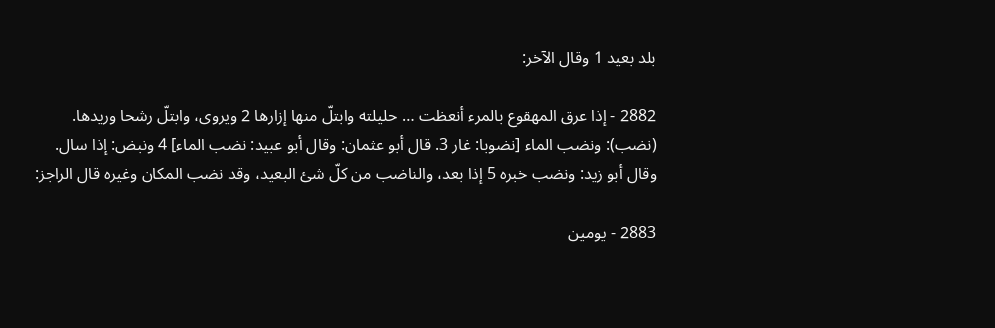بلد بعيد 1 وقال الآخر:

2882 - إذا عرق المهقوع بالمرء أنعظت … حليلته وابتلّ منها إزارها 2 ويروى، وابتلّ رشحا وريدها.
(نضب): ونضب الماء [نضوبا: غار 3. قال أبو عثمان: وقال أبو عبيد: نضب الماء] 4 ونبض: إذا سال.
وقال أبو زيد: ونضب خبره 5 إذا بعد، والناضب من كلّ شئ البعيد، وقد نضب المكان وغيره قال الراجز:

2883 - يومين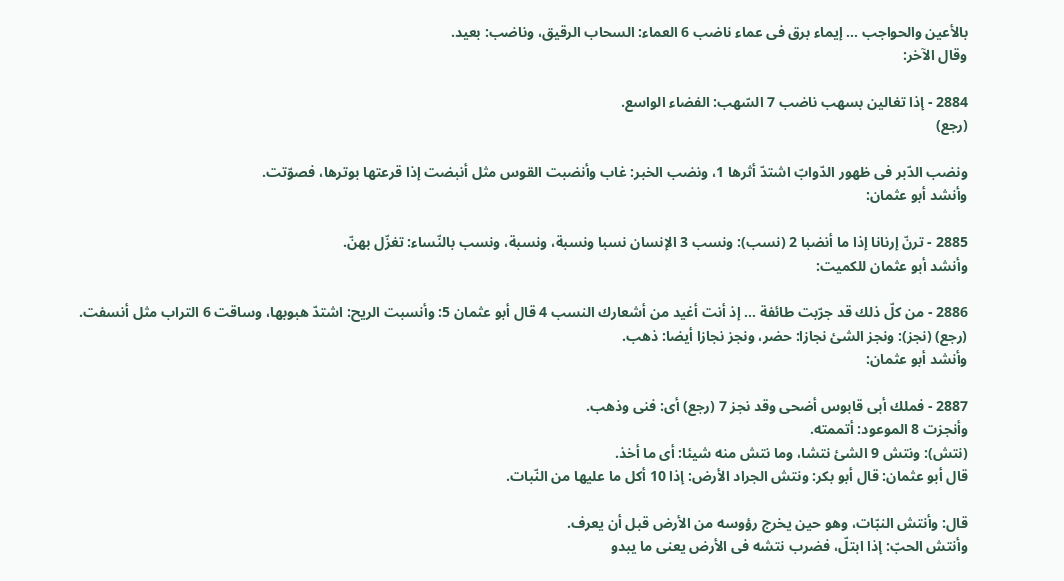بالأعين والحواجب … إيماء برق فى عماء ناضب 6 العماء: السحاب الرقيق، وناضب: بعيد.
وقال الآخر:

2884 - إذا تغالين بسهب ناضب 7 السّهب: الفضاء الواسع.
(رجع)

ونضب الدّبر فى ظهور الدّوابّ اشتدّ أثرها 1، ونضب الخبر: غاب وأنضبت القوس مثل أنبضت إذا قرعتها بوترها، فصوّتت.
وأنشد أبو عثمان:

2885 - ترنّ إرنانا إذا ما أنضبا 2 (نسب): ونسب 3 الإنسان نسبا ونسبة، ونسبة، ونسب بالنّساء: تغزّل بهنّ.
وأنشد أبو عثمان للكميت:

2886 - من كلّ ذلك قد جرّبت طائفة … إذ أنت أغيد من أشعارك النسب 4 قال أبو عثمان 5: وأنسبت الريح: اشتدّ هبوبها، وساقت 6 التراب مثل أنسفت.
(رجع) (نجز): ونجز الشئ نجازا: حضر، ونجز نجازا أيضا: ذهب.
وأنشد أبو عثمان:

2887 - فملك أبى قابوس أضحى وقد نجز 7 (رجع) أى: فنى وذهب.
وأنجزت 8 الموعود: أتممته.
(نتش): ونتش 9 الشئ نتشا، وما نتش منه شيئا: أى ما أخذ.
قال أبو عثمان: قال أبو بكر: ونتش الجراد الأرض: إذا 10 أكل ما عليها من النّبات.

قال: وأنتش النبّات، وهو حين يخرج رؤوسه من الأرض قبل أن يعرف.
وأنتش الحبّ: إذا ابتلّ، فضرب نتشه فى الأرض يعنى ما يبدو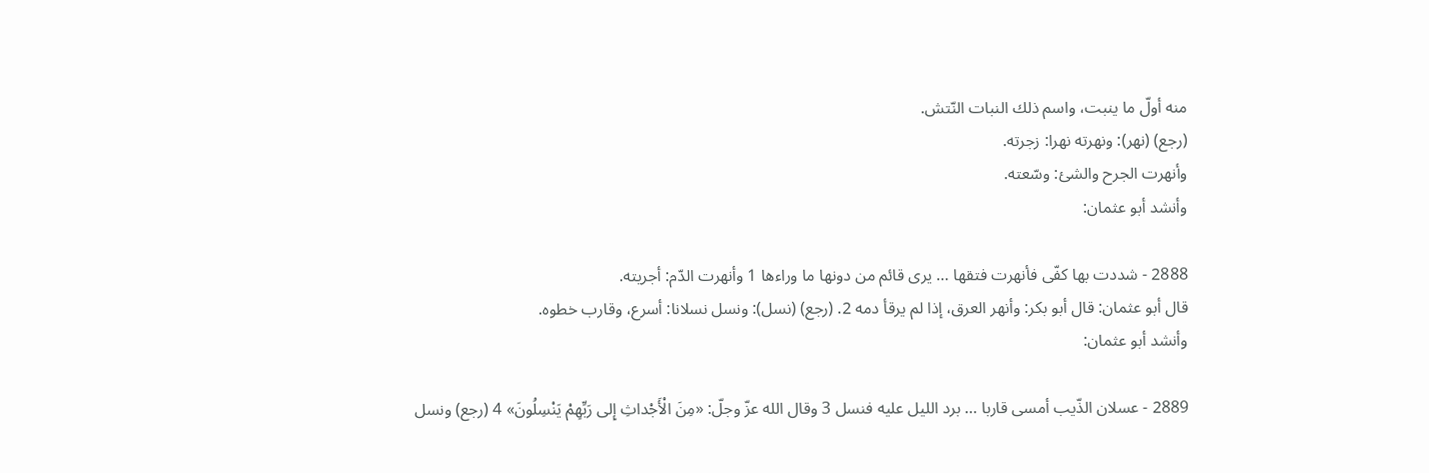منه أولّ ما ينبت، واسم ذلك النبات النّتش.
(رجع) (نهر): ونهرته نهرا: زجرته.
وأنهرت الجرح والشئ: وسّعته.
وأنشد أبو عثمان:

2888 - شددت بها كفّى فأنهرت فتقها … يرى قائم من دونها ما وراءها 1 وأنهرت الدّم: أجريته.
قال أبو عثمان: قال أبو بكر: وأنهر العرق، إذا لم يرقأ دمه 2. (رجع) (نسل): ونسل نسلانا: أسرع، وقارب خطوه.
وأنشد أبو عثمان:

2889 - عسلان الذّيب أمسى قاربا … برد الليل عليه فنسل 3 وقال الله عزّ وجلّ: «مِنَ الْأَجْداثِ إِلى رَبِّهِمْ يَنْسِلُونَ» 4 (رجع) ونسل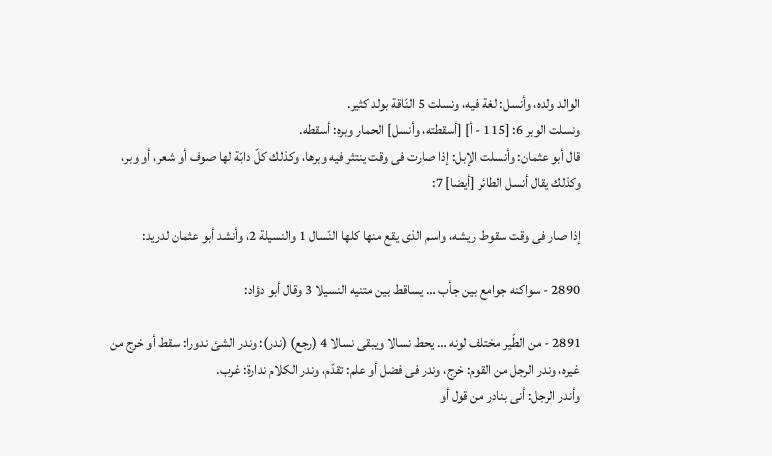الوالد ولده، وأنسل: لغة فيه، ونسلت 5 النّاقة بولد كثير.
ونسلت الوبر 6: [115 - أ] [أسقطته، وأنسل] الحمار وبره: أسقطه.
قال أبو عثمان: وأنسلت الإبل: إذا صارت فى وقت ينتثر فيه وبرها، وكذلك كلّ دابّة لها صوف أو شعر، أو وبر، وكذلك يقال أنسل الطائر [أيضا] 7:

إذا صار فى وقت سقوط ريشه، واسم الذى يقع منها كلها النّسال 1 والنسيلة 2، وأنشد أبو عثمان لدريد:

2890 - سواكنه جوامع بين جأب … يساقط بين متنيه النسيلا 3 وقال أبو دؤاد:

2891 - من الطّير مختلف لونه … يحط نسالا ويبقى نسالا 4 (رجع) (ندر): وندر الشئ ندورا: سقط أو خرج من غيره، وندر الرجل من القوم: خرج، وندر فى فضل أو علم: تقدّم، وندر الكلام ندارة: غرب.
وأندر الرجل: أنى بنادر من قول أو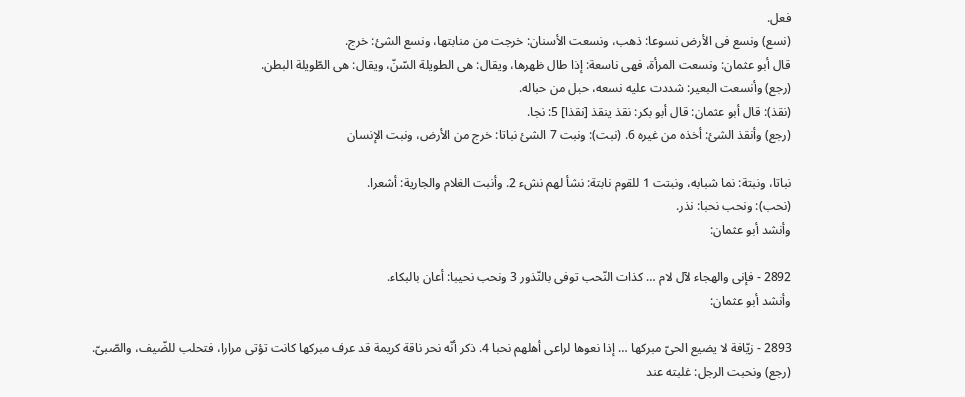فعل.
(نسع) ونسع فى الأرض نسوعا: ذهب، ونسعت الأسنان: خرجت من منابتها، ونسع الشئ: خرج.
قال أبو عثمان: ونسعت المرأة، فهى ناسعة: إذا طال ظهرها، ويقال: هى الطويلة السّنّ، ويقال: هى الطّويلة البطن.
(رجع) وأنسعت البعير: شددت عليه نسعه، حبل من حباله.
(نقذ): قال أبو عثمان: قال أبو بكر: نقذ ينقذ [نقذا] 5: نجا.
(رجع) وأنقذ الشئ: أخذه من غيره 6. (نبت): ونبت 7 الشئ نباتا: خرج من الأرض، ونبت الإنسان

نباتا، ونبتة: نما شبابه، ونبتت 1 للقوم نابتة: نشأ لهم نشء 2. وأنبت الغلام والجارية: أشعرا.
(نحب): ونحب نحبا: نذر.
وأنشد أبو عثمان:

2892 - فإنى والهجاء لآل لام … كذات النّحب توفى بالنّذور 3 ونحب نحيبا: أعان بالبكاء.
وأنشد أبو عثمان:

2893 - زيّافة لا يضيع الحىّ مبركها … إذا نعوها لراعى أهلهم نحبا 4. ذكر أنّه نحر ناقة كريمة قد عرف مبركها كانت تؤتى مرارا، فتحلب للضّيف، والصّبىّ.
(رجع) ونحبت الرجل: غلبته عند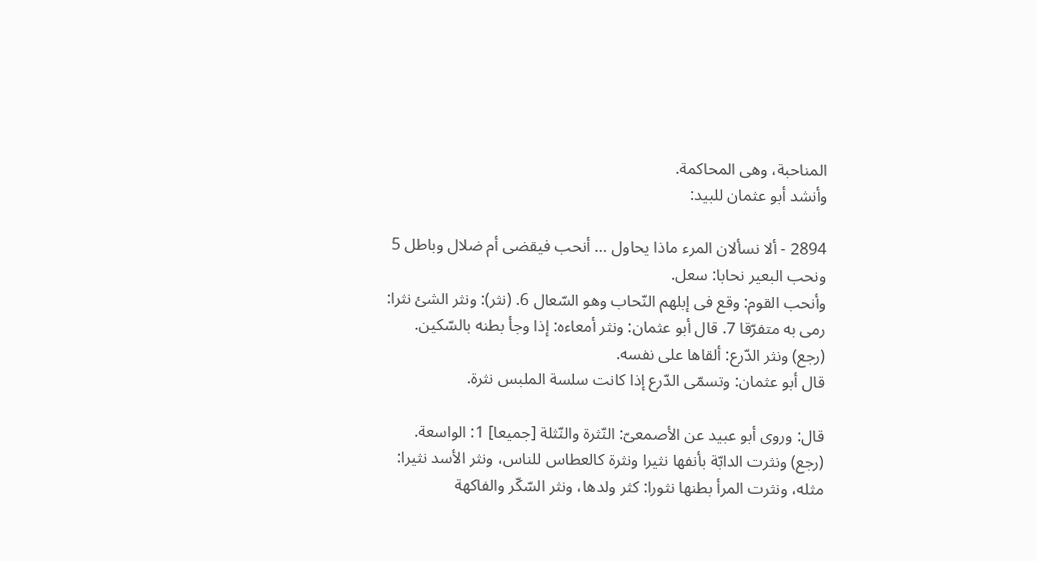المناحبة، وهى المحاكمة.
وأنشد أبو عثمان للبيد:

2894 - ألا نسألان المرء ماذا يحاول … أنحب فيقضى أم ضلال وباطل 5 ونحب البعير نحابا: سعل.
وأنحب القوم: وقع فى إبلهم النّحاب وهو السّعال 6. (نثر): ونثر الشئ نثرا: رمى به متفرّقا 7. قال أبو عثمان: ونثر أمعاءه: إذا وجأ بطنه بالسّكين.
(رجع) ونثر الدّرع: ألقاها على نفسه.
قال أبو عثمان: وتسمّى الدّرع إذا كانت سلسة الملبس نثرة.

قال: وروى أبو عبيد عن الأصمعىّ: النّثرة والنّثلة [جميعا] 1: الواسعة.
(رجع) ونثرت الدابّة بأنفها نثيرا ونثرة كالعطاس للناس، ونثر الأسد نثيرا: مثله، ونثرت المرأ بطنها نثورا: كثر ولدها، ونثر السّكّر والفاكهة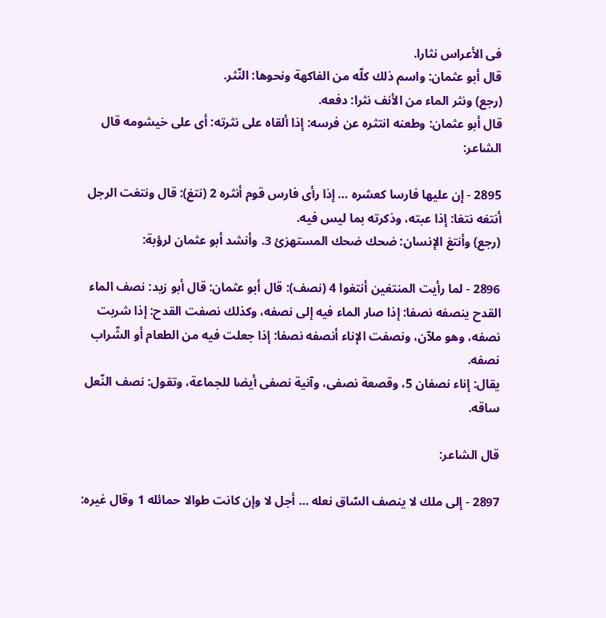فى الأعراس نثارا.
قال أبو عثمان: واسم ذلك كلّه من الفاكهة ونحوها: النّثر.
(رجع) ونثر الماء من الأنف نثرا: دفعه.
قال أبو عثمان: وطعنه انتثره عن فرسه: إذا ألقاه على نثرته: أى على خيشومه قال الشاعر:

2895 - إن عليها فارسا كعشره … إذا رأى فارس قوم أنثره 2 (نتغ): قال ونتغت الرجل أنتغه نتغا: إذا عبته، وذكرته بما ليس فيه.
(رجع) وأنتغ الإنسان: ضحك ضحك المستهزئ 3. وأنشد أبو عثمان لرؤبة:

2896 - لما رأيت المنتغين أنتغوا 4 (نصف): قال أبو عثمان: قال أبو زيد: نصف الماء القدح ينصفه نصفا: إذا صار الماء فيه إلى نصفه، وكذلك نصفت القدح: إذا شربت نصفه، وهو ملآن، ونصفت الإناء أنصفه نصفا: إذا جعلت فيه من الطعام أو الشّراب نصفه.
يقال: إناء نصفان 5، وقصعة نصفى، وآنية نصفى أيضا للجماعة، وتقول: نصف النّعل ساقه.

قال الشاعر:

2897 - إلى ملك لا ينصف السّاق نعله … أجل لا وإن كانت طوالا حمائله 1 وقال غيره: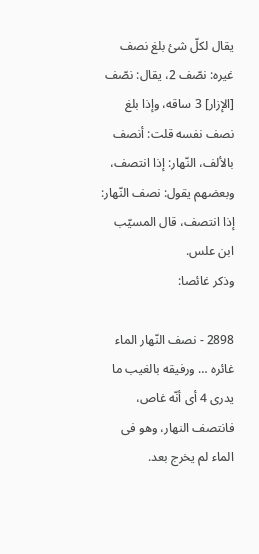يقال لكلّ شئ بلغ نصف غيره: نصّف 2، يقال: نصّف [الإزار] 3 ساقه، وإذا بلغ نصف نفسه قلت: أنصف بالألف، النّهار: إذا انتصف، وبعضهم يقول: نصف النّهار: إذا انتصف، قال المسيّب ابن علس.
وذكر غائصا:

2898 - نصف النّهار الماء غائره … ورفيقه بالغيب ما يدرى 4 أى أنّه غاص، فانتصف النهار، وهو فى الماء لم يخرج بعد.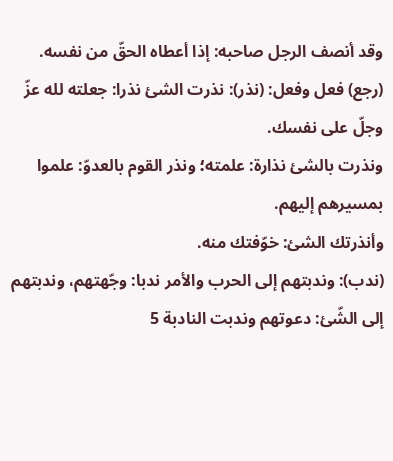وقد أنصف الرجل صاحبه: إذا أعطاه الحقّ من نفسه.
(رجع) فعل وفعل: (نذر): نذرت الشئ نذرا: جعلته لله عزّ وجلّ على نفسك.
ونذرت بالشئ نذارة: علمته؛ ونذر القوم بالعدوّ: علموا بمسيرهم إليهم.
وأنذرتك الشئ: خوّفتك منه.
(ندب): وندبتهم إلى الحرب والأمر ندبا: وجّهتهم، وندبتهم إلى الشّئ: دعوتهم وندبت النادبة 5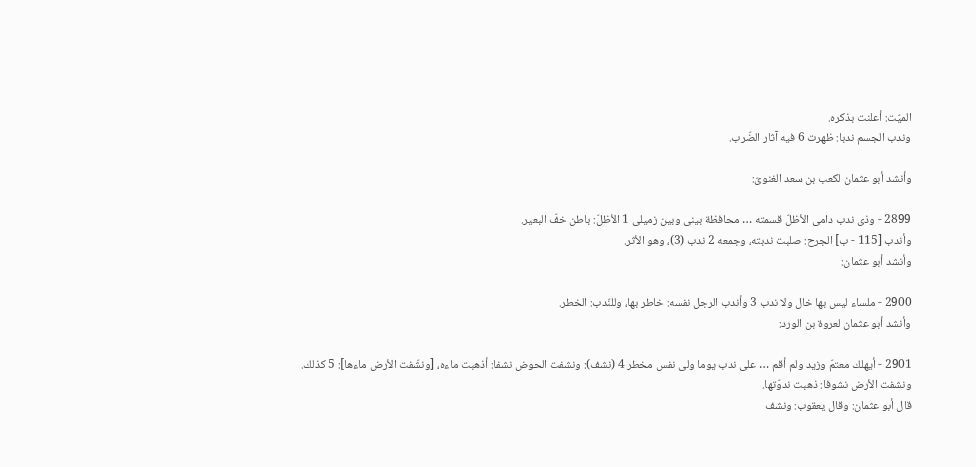الميّت: أعلنت بذكره.
وندب الجسم ندبا: ظهرت 6 فيه آثار الضّرب.

وأنشد أبو عثمان لكعب بن سعد الغنوىّ:

2899 - وذى ندب دامى الأظلّ قسمته … محافظة بينى وبين زميلى 1 الأظلّ: باطن خفّ البعير.
وأندب [115 - ب] الجرح: صلبت ندبته، وجمعه 2 ندب (3)، وهو الأثر.
وأنشد أبو عثمان:

2900 - ملساء ليس بها خال ولا ندب 3 وأندب الرجل نفسه: خاطر بها، وللنّدب: الخطر.
وأنشد أبو عثمان لعروة بن الورد:

2901 - أيهلك معتمّ وزيد ولم أقم … على ندب يوما ولى نفس مخطر 4 (نشف): ونشفت الحوض نشفا: أذهبت ماءه، [ونشّفت الأرض ماءها]: 5 كذلك.
ونشفت الأرض نشوفا: ذهبت ندوّتها.
قال أبو عثمان: وقال يعقوب: ونشف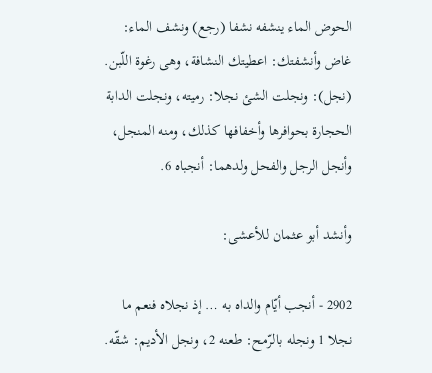الحوض الماء ينشفه نشفا (رجع) ونشف الماء: غاض وأنشفتك: اعطيتك النشافة، وهى رغوة اللّبن.
(نجل): ونجلت الشئ نجلا: رميته، ونجلت الدابة الحجارة بحوافرها وأخفافها كذلك، ومنه المنجل، وأنجل الرجل والفحل ولدهما: أنجباه 6.

وأنشد أبو عثمان للأعشى:

2902 - أنجب أيّام والداه به … إذ نجلاه فنعم ما نجلا 1 ونجله بالرّمح: طعنه 2، ونجل الأديم: شقّه.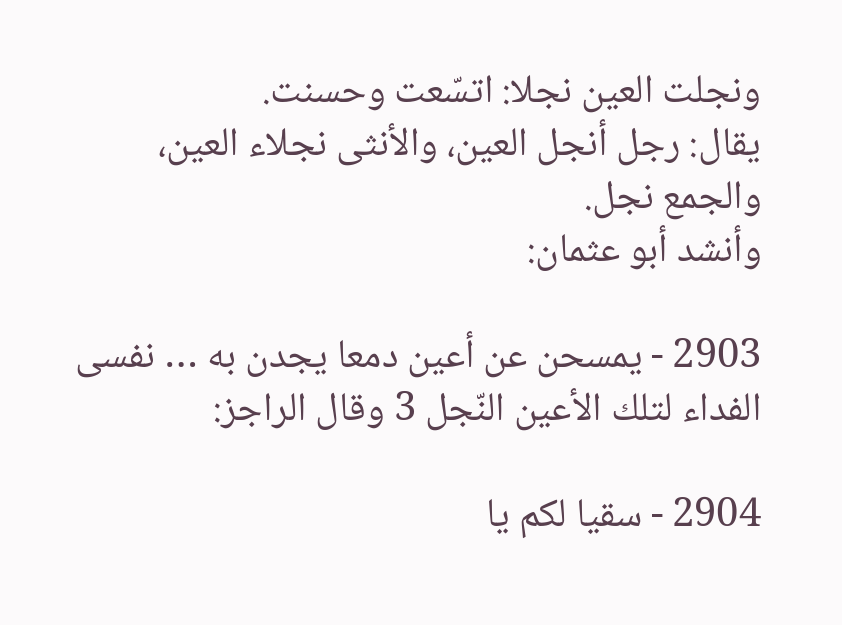ونجلت العين نجلا: اتسّعت وحسنت.
يقال: رجل أنجل العين، والأنثى نجلاء العين، والجمع نجل.
وأنشد أبو عثمان:

2903 - يمسحن عن أعين دمعا يجدن به … نفسى الفداء لتلك الأعين النّجل 3 وقال الراجز:

2904 - سقيا لكم يا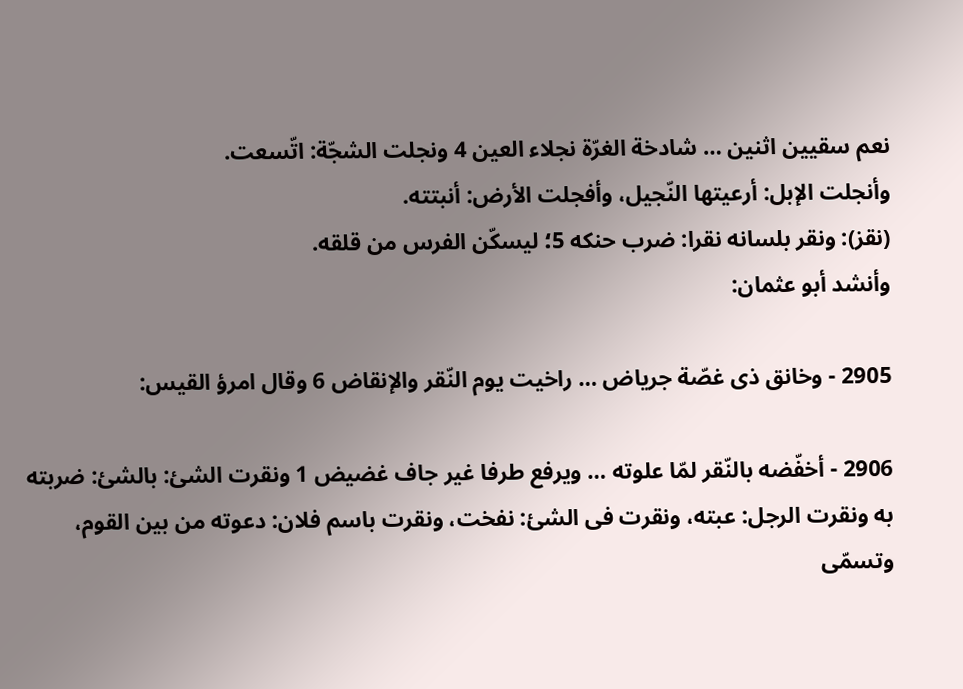نعم سقيين اثنين … شادخة الغرّة نجلاء العين 4 ونجلت الشجّة: اتّسعت.
وأنجلت الإبل: أرعيتها النّجيل، وأفجلت الأرض: أنبتته.
(نقز): ونقر بلسانه نقرا: ضرب حنكه 5؛ ليسكّن الفرس من قلقه.
وأنشد أبو عثمان:

2905 - وخانق ذى غصّة جرياض … راخيت يوم النّقر والإنقاض 6 وقال امرؤ القيس:

2906 - أخفّضه بالنّقر لمّا علوته … ويرفع طرفا غير جاف غضيض 1 ونقرت الشئ: بالشئ: ضربته به ونقرت الرجل: عبته، ونقرت فى الشئ: نفخت، ونقرت باسم فلان: دعوته من بين القوم، وتسمّى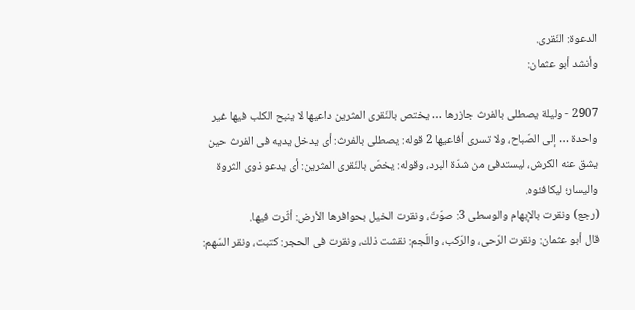الدعوة: النّقرى.
وأنشد أبو عثمان:

2907 - وليلة يصطلى بالفرث جازرها … يختص بالنّقرى المثرين داعيها لا ينبح الكلب فيها غير واحدة … إلى الصّباح، ولا تسرى أفاعيها 2 قوله: يصطلى بالفرث: أى يدخل يديه فى الفرث حين يشق عنه الكرش، ليستدفئ من شدّة البرد، وقوله: يخصّ بالنّقرى المثرين: أى يدعو ذوى الثروة واليسار؛ ليكافئوه.
(رجع) ونقرت بالإبهام والوسطى 3: صوّتّ، ونقرت الخيل بحوافرها الأرض: أثّرت فيها.
قال أبو عثمان: ونقرت الرّحى، والرّكب، واللّجم: نقشت ذلك، ونقرت فى الحجر: كتبت، ونقر السّهم: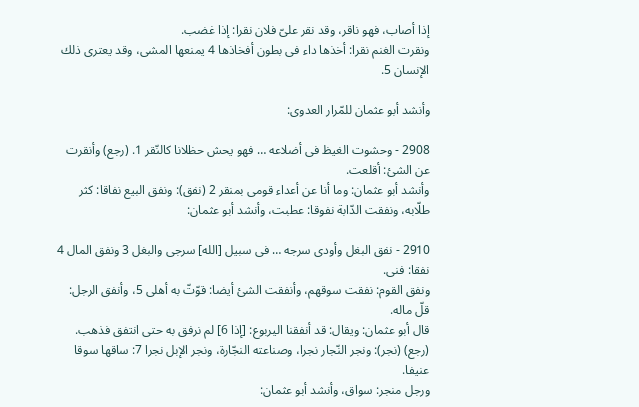إذا أصاب، فهو ناقر، وقد نقر علىّ فلان نقرا: إذا غضب.
ونقرت الغنم نقرا: أخذها داء فى بطون أفخاذها 4 يمنعها المشى، وقد يعترى ذلك الإنسان 5.

وأنشد أبو عثمان للمّرار العدوى:

2908 - وحشوت الغيظ فى أضلاعه … فهو يحش حظلانا كالنّقر 1. (رجع) وأنقرت عن الشئ: أقلعت.
وأنشد أبو عثمان: وما أنا عن أعداء قومى بمنقر 2 (نفق): ونفق البيع نفاقا: كثر طلّابه، ونفقت الدّابة نفوقا: عطبت، وأنشد أبو عثمان:

2910 - نفق البغل وأودى سرجه … فى سبيل [الله] سرجى والبغل 3 ونفق المال 4 نفقا: فنى.
ونفق القوم: نفقت سوقهم، وأنفقت الشئ أيضا: قوّتّ به أهلى 5، وأنفق الرجل: قلّ ماله.
قال أبو عثمان: ويقال: قد أنفقنا اليربوع: [إذا 6] لم نرفق به حتى انتفق فذهب.
(رجع) (نجر): ونجر النّجار نجرا، وصناعته النجّارة، ونجر الإبل نجرا 7: ساقها سوقا عنيفا.
ورجل منجر: سواق، وأنشد أبو عثمان: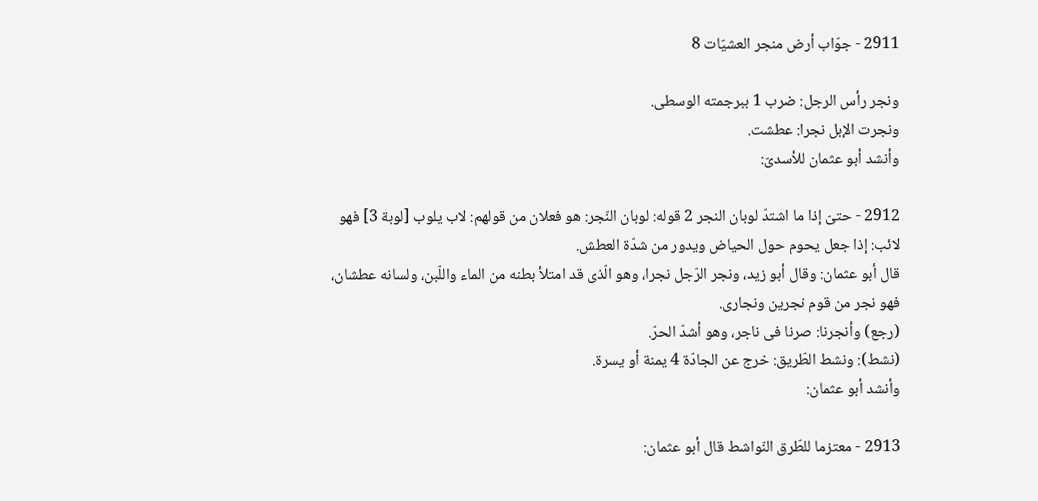2911 - جوّاب أرض منجر العشيّات 8

ونجر رأس الرجل: ضرب 1 ببرجمته الوسطى.
ونجرت الإبل نجرا: عطشت.
وأنشد أبو عثمان للأسدىّ:

2912 - حتىّ إذا ما اشتدّ لوبان النجر 2 قوله: لوبان النّجر: هو فعلان من قولهم: لاب يلوب [لوبة 3] فهو لائب: إذا جعل يحوم حول الحياض ويدور من شدّة العطش.
قال أبو عثمان: وقال أبو زيد، ونجر الرّجل نجرا، وهو الّذى قد امتلأ بطنه من الماء واللّبن، ولسانه عطشان، فهو نجر من قوم نجرين ونجارى.
(رجع) وأنجرنا: صرنا فى ناجر، وهو أشدّ الحرّ.
(نشط): ونشط الطّريق: خرج عن الجادّة 4 يمنة أو يسرة.
وأنشد أبو عثمان:

2913 - معتزما للطّرق النّواشط قال أبو عثمان: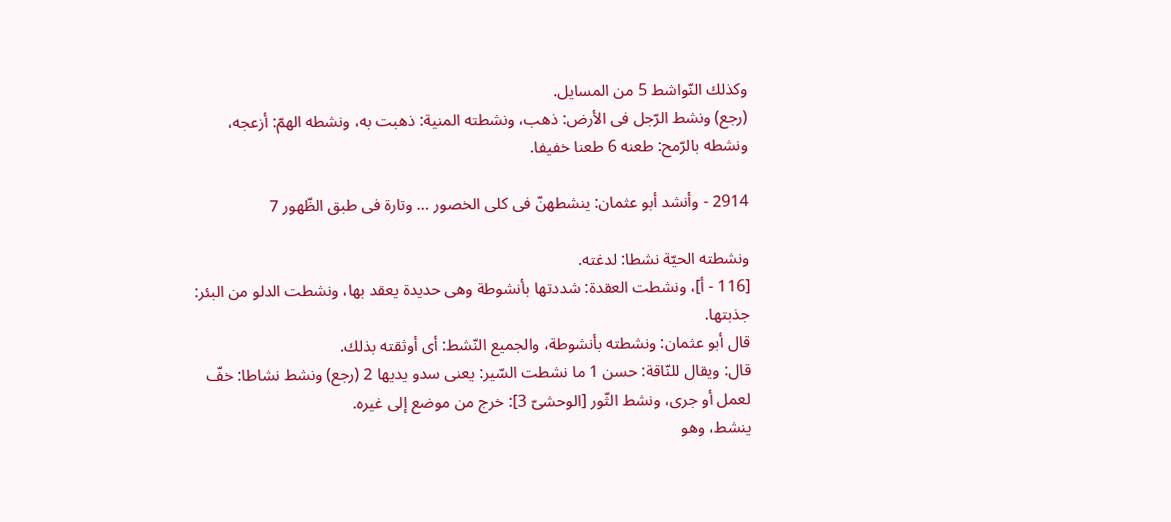وكذلك النّواشط 5 من المسايل.
(رجع) ونشط الرّجل فى الأرض: ذهب، ونشطته المنية: ذهبت به، ونشطه الهمّ: أزعجه، ونشطه بالرّمح: طعنه 6 طعنا خفيفا.

2914 - وأنشد أبو عثمان: ينشطهنّ فى كلى الخصور … وتارة فى طبق الظّهور 7

ونشطته الحيّة نشطا: لدغته.
[116 - أ]، ونشطت العقدة: شددتها بأنشوطة وهى حديدة يعقد بها، ونشطت الدلو من البئر: جذبتها.
قال أبو عثمان: ونشطته بأنشوطة، والجميع النّشط: أى أوثقته بذلك.
قال: ويقال للنّاقة: حسن 1 ما نشطت السّير: يعنى سدو يديها 2 (رجع) ونشط نشاطا: خفّ لعمل أو جرى، ونشط الثّور [الوحشىّ 3]: خرج من موضع إلى غيره.
ينشط، وهو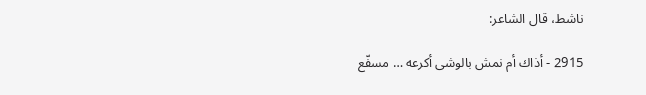ناشط، قال الشاعر:

2915 - أذاك أم نمش بالوشى أكرعه … مسفّع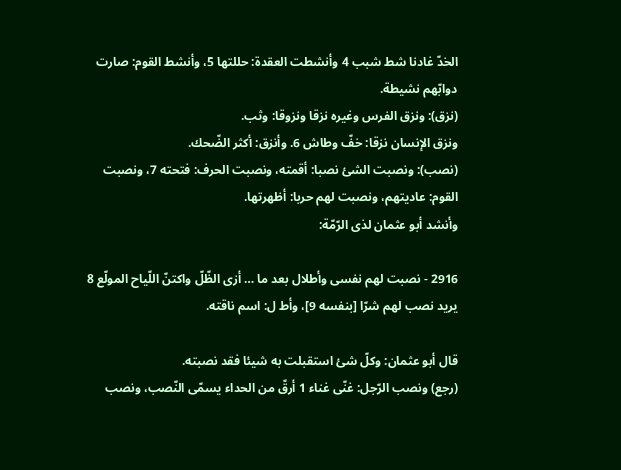الخدّ غادنا شط شبب 4 وأنشطت العقدة: حللتها 5، وأنشط القوم: صارت دوابّهم نشيطة.
(نزق): ونزق الفرس وغيره نزقا ونزوقا: وثب.
ونزق الإنسان نزقا: خفّ وطاش 6. وأنزق: أكثر الضّحك.
(نصب): ونصبت الشئ نصبا: أقمته، ونصبت الحرف: فتحته 7، ونصبت القوم: عاديتهم، ونصبت لهم حربا: أظهرتها.
وأنشد أبو عثمان لذى الرّمّة:

2916 - نصبت لهم نفسى وأطلال بعد ما … أزى الظّلّ واكتنّ اللّياح المولّع 8 يريد نصب لهم شرّا [بنفسه 9]، وأط ل: اسم ناقته.

قال أبو عثمان: وكلّ شئ استقبلت به شيئا فقد نصبته.
(رجع) ونصب الرّجل: غنّى غناء 1 أرقّ من الحداء يسمّى النّصب، ونصب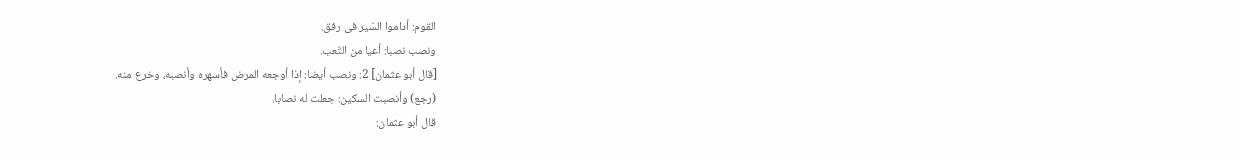القوم: أداموا السّير فى رفق.
ونصب نصبا: أعيا من التّعب.
[قال أبو عثمان] 2: ونصب أيضا: إذا أوجعه المرض فأسهره وأنصبه، وخرع منه.
(رجع) وأنصبت السكين: جعلت له نصابا.
قال أبو عثمان: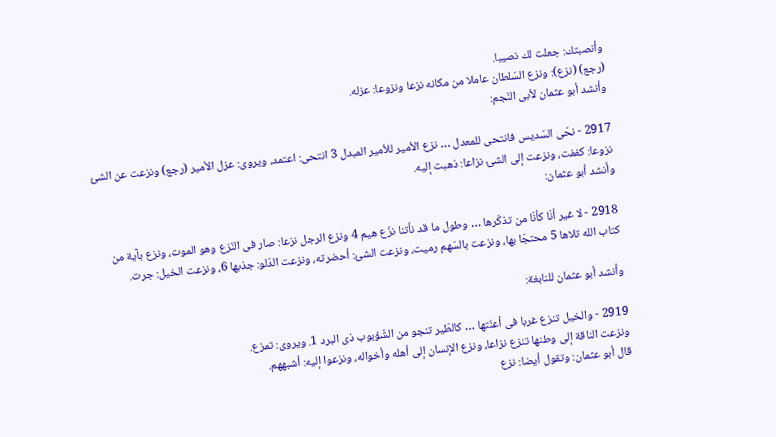وأنصبتك: جعلت لك نصيبا.
(رجع) (نزع): ونزع السّلطان عاملا من مكانه نزعا ونزوعا: عزله.
وأنشد أبو عثمان لأبى النّجم:

2917 - نحّى السّديس فانتحى للمعدل … نزع الأمير للأمير المبدل 3 انتحى: اعتمد، ويروى: عزل الأمير (رجع) ونزعت عن الشئ نزوعا: كففت، ونزعت إلى الشئ نزاعا: ذهبت إليه.
وأنشد أبو عثمان:

2918 - لا غير أنّا كأنّا من تذكّرها … وطول ما قد نأتنا نزّع هيم 4 ونزع الرجل نزعا: صار فى النّزع وهو الموت، ونزع بآية من كتاب الله تلاها 5 محتجّا بها، ونزعت بالسّهم رميت، ونزعت الشئ: أحضرته، ونزعت الدّلو: جذبها 6، ونزعت الخيل: جرت.

وأنشد أبو عثمان للنابغة:

2919 - والخيل تنزع غربا فى أعنّتها … كالطّير تنجو من الشّؤبوب ذى البرد 1. ويروى: تمزع.
ونزعت الناقة إلى وطنها تنزع نزاعا، ونزع الإنسان إلى أهله وأخواله، ونزعوا إليه: أشبههم.
قال أبو عثمان: وتقول أيضا: نزع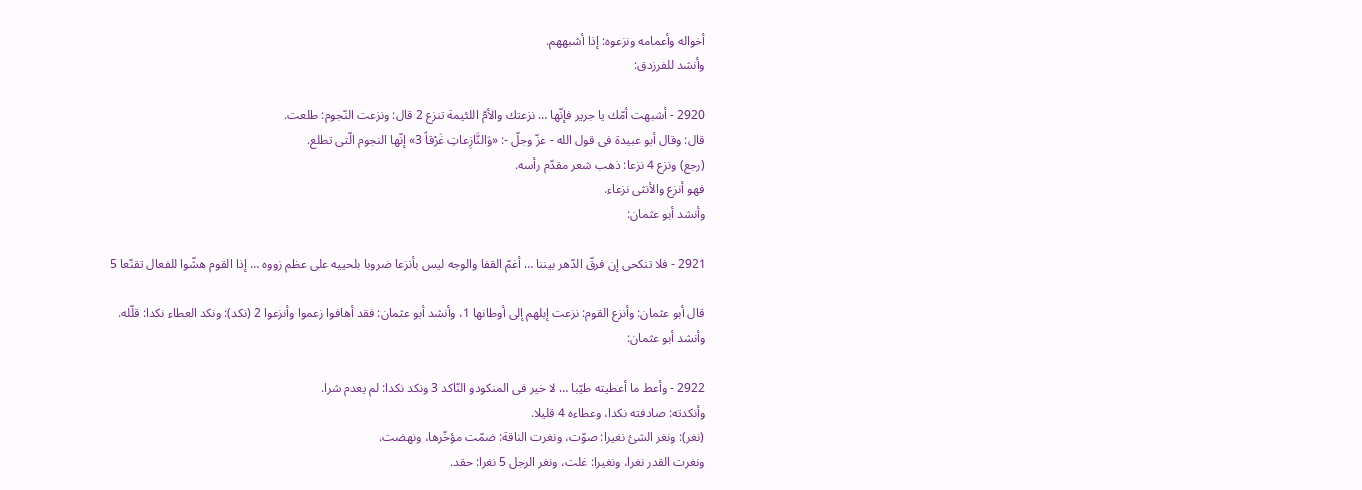أخواله وأعمامه ونزعوه: إذا أشبههم.
وأنشد للفرزدق:

2920 - أشبهت أمّك يا جرير فإنّها … نزعتك والأمّ اللئيمة تنزع 2 قال: ونزعت النّجوم: طلعت.
قال: وقال أبو عبيدة فى قول الله - عزّ وجلّ -: «وَالنَّازِعاتِ غَرْقاً 3» إنّها النجوم الّتى تطلع.
(رجع) ونزع 4 نزعا: ذهب شعر مقدّم رأسه.
فهو أنزع والأنثى نزعاء.
وأنشد أبو عثمان:

2921 - فلا تنكحى إن فرقّ الدّهر بيننا … أغمّ القفا والوجه ليس بأنزعا ضروبا بلحييه على عظم زووه … إذا القوم هشّوا للفعال تقنّعا 5

قال أبو عثمان: وأنزع القوم: نزعت إبلهم إلى أوطانها 1، وأنشد أبو عثمان: فقد أهافوا زعموا وأنزعوا 2 (نكد): ونكد العطاء نكدا: قلّله.
وأنشد أبو عثمان:

2922 - وأعط ما أعطيته طيّبا … لا خير فى المنكودو النّاكد 3 ونكد نكدا: لم يعدم شرا.
وأنكدته: صادفته نكدا، وعطاءه 4 قليلا.
(نغر): ونغر الشئ نغيرا: صوّت، ونغرت الناقة: ضمّت مؤخّرها، ونهضت.
ونغرت القدر نغرا، ونغيرا: غلت، ونغر الرجل 5 نغرا: حقد.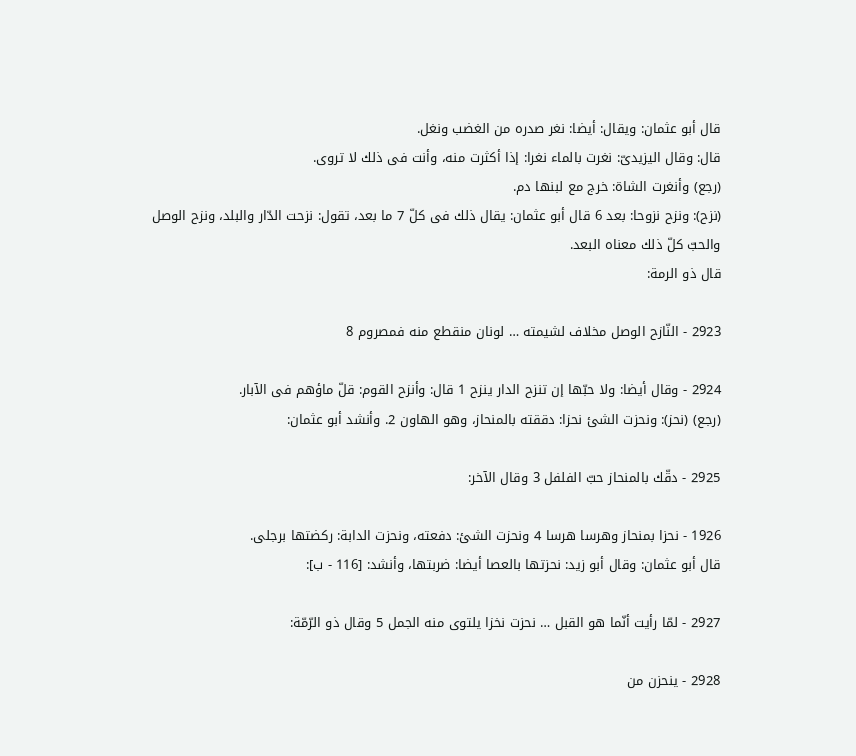قال أبو عثمان: ويقال: أيضا: نغر صدره من الغضب ونغل.
قال: وقال اليزيدىّ: نغرت بالماء نغرا: إذا أكثرت منه، وأنت فى ذلك لا تروى.
(رجع) وأنغرت الشاة: خرج مع لبنها دم.
(نزح): ونزح نزوحا: بعد 6 قال أبو عثمان: يقال ذلك فى كلّ 7 ما بعد، تقول: نزحت الدّار والبلد، ونزح الوصل والحبّ كلّ ذلك معناه البعد.
قال ذو الرمة:

2923 - النّازح الوصل مخلاف لشيمته … لونان منقطع منه فمصروم 8

2924 - وقال أيضا: ولا حبّها إن تنزح الدار ينزح 1 قال: وأنزح القوم: قلّ ماؤهم فى الآبار.
(رجع) (نحز): ونحزت الشئ نحزا: دققته بالمنحاز، وهو الهاون 2. وأنشد أبو عثمان:

2925 - دقّك بالمنحاز حبّ الفلفل 3 وقال الآخر:

1926 - نحزا بمنحاز وهرسا هرسا 4 ونحزت الشئ: دفعته، ونحزت الدابة: ركضتها برجلى.
قال أبو عثمان: وقال أبو زيد: نحزتها بالعصا أيضا: ضربتها، وأنشد: [116 - ب]:

2927 - لمّا رأيت أنّما هو القبل … نحزت نخزا يلتوى منه الجمل 5 وقال ذو الرّمّة:

2928 - ينحزن من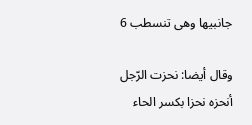جانبيها وهى تنسطب 6

وقال أيضا: نحزت الرّجل أنحزه نحزا بكسر الحاء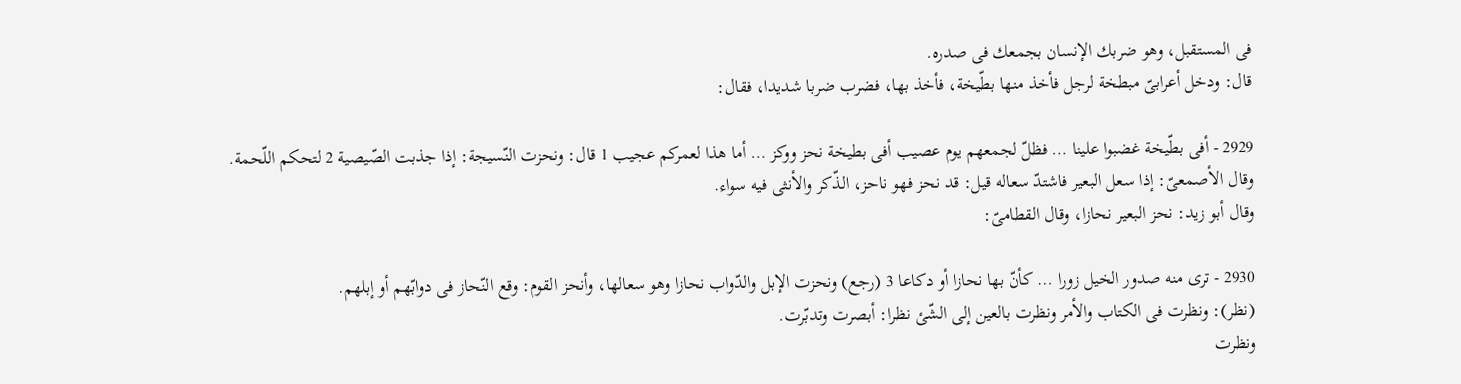فى المستقبل، وهو ضربك الإنسان بجمعك فى صدره.
قال: ودخل أعرابىّ مبطخة لرجل فأخذ منها بطّيخة، فأخذ بها، فضرب ضربا شديدا، فقال:

2929 - أفى بطّيخة غضبوا علينا … فظلّ لجمعهم يوم عصيب أفى بطيخة نحز ووكز … أما هذا لعمركم عجيب 1 قال: ونحزت النّسيجة: إذا جذبت الصّيصية 2 لتحكم اللّحمة.
وقال الأصمعىّ: إذا سعل البعير فاشتدّ سعاله قيل: قد نحز فهو ناحز، الذّكر والأنثى فيه سواء.
وقال أبو زيد: نحز البعير نحازا، وقال القطامىّ:

2930 - ترى منه صدور الخيل زورا … كأنّ بها نحازا أو دكاعا 3 (رجع) ونحزت الإبل والدّواب نحازا وهو سعالها، وأنحز القوم: وقع النّحاز فى دوابّهم أو إبلهم.
(نظر): ونظرت فى الكتاب والأمر ونظرت بالعين إلى الشّئ نظرا: أبصرت وتدبّرت.
ونظرت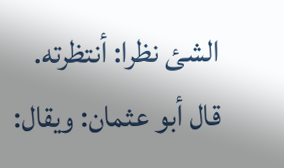الشئ نظرا: أنتظرته.
قال أبو عثمان: ويقال: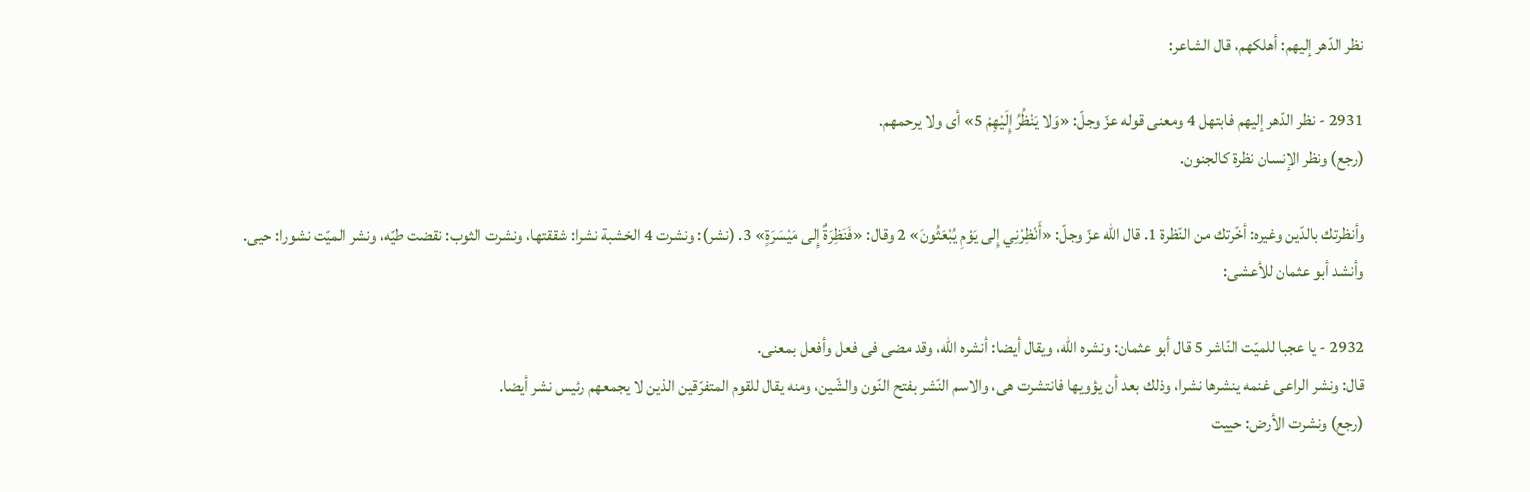نظر الدّهر إليهم: أهلكهم، قال الشاعر:

2931 - نظر الدّهر إليهم فابتهل 4 ومعنى قوله عزّ وجلّ: «وَلا يَنْظُرُ إِلَيْهِمْ 5» أى ولا يرحمهم.
(رجع) ونظر الإنسان نظرة كالجنون.

وأنظرتك بالدّين وغيره: أخّرتك من النّظرة 1. قال الله عزّ وجلّ: «أَنْظِرْنِي إِلى يَوْمِ يُبْعَثُونَ» 2 وقال: «فَنَظِرَةٌ إِلى مَيْسَرَةٍ» 3. (نشر): ونشرت 4 الخشبة نشرا: شققتها، ونشرت الثوب: نقضت طيّه، ونشر الميّت نشورا: حيى.
وأنشد أبو عثمان للأعشى:

2932 - يا عجبا للميّت النّاشر 5 قال أبو عثمان: ونشره الله، ويقال أيضا: أنشره الله، وقد مضى فى فعل وأفعل بمعنى.
قال: ونشر الراعى غنمه ينشرها نشرا، وذلك بعد أن يؤويها فانتشرت هى، والاسم النّشر بفتح النّون والشّين، ومنه يقال للقوم المتفرّقين الذين لا يجمعهم رئيس نشر أيضا.
(رجع) ونشرت الأرض: حييت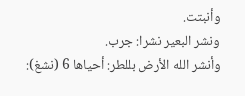وأنبتت.
ونشر البعير نشرا: جرب.
وأنشر الله الأرض بللطر: أحياها 6 (نشغ):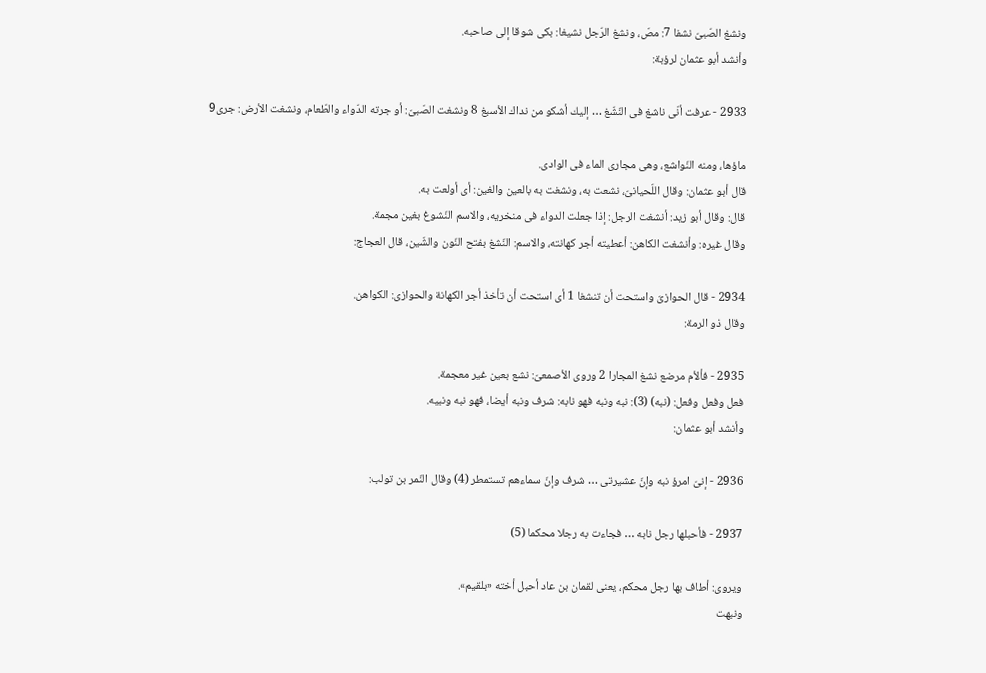ونشغ الصّبىّ نشفا 7: مصّ، ونشغ الرّجل نشيغا: بكى شوقا إلى صاحبه.
وأنشد أبو عثمان لرؤبة:

2933 - عرفت أنّى ناشغ فى النّشّغ … إليك أشكو من نداك الأسبغ 8 ونشغت الصّبىّ: أو جرته الدّواء والطّعام، ونشغت الأرض: جرى9

ماؤها، ومنه النّواشع، وهى مجارى الماء فى الوادى.
قال أبو عثمان: وقال اللّحيانىّ، نشعت به، ونشغت به بالعين والغين: أى أولعت به.
قال: وقال أبو زيد: أنشغت الرجل: إذا جعلت الدواء فى منخريه، والاسم النّشوغ بغين مجمة.
وقال غيره: وأنشغت الكاهن: أعطيته أجر كهانته، والاسم: النّشغ بفتح النّون والشّين، قال العجاج:

2934 - قال الحوازىّ واستحت أن تنشغا 1 أى استحت أن تأخذ أجر الكهانة والحوازى: الكواهن.
وقال ذو الرمة:

2935 - فألأم مرضع نشغ المجارا 2 وروى الأصمعىّ: نشع بعين غير معجمة.
فعل وفعل وفعل: (نبه) (3): نبه ونبه فهو نابه: شرف ونبه أيضا، فهو نبه ونبيه.
وأنشد أبو عثمان:

2936 - إنىّ امرؤ نبه وإنّ عشيرتى … شرف وإنّ سماءهم تستمطر (4) وقال النّمر بن تولب:

2937 - فأحبلها رجل نابه … فجاءت به رجلا محكما (5)

ويروى: أطاف بها رجل محكم، يعنى لقمان بن عاد أحبل أخته «بلقيم».
ونبهت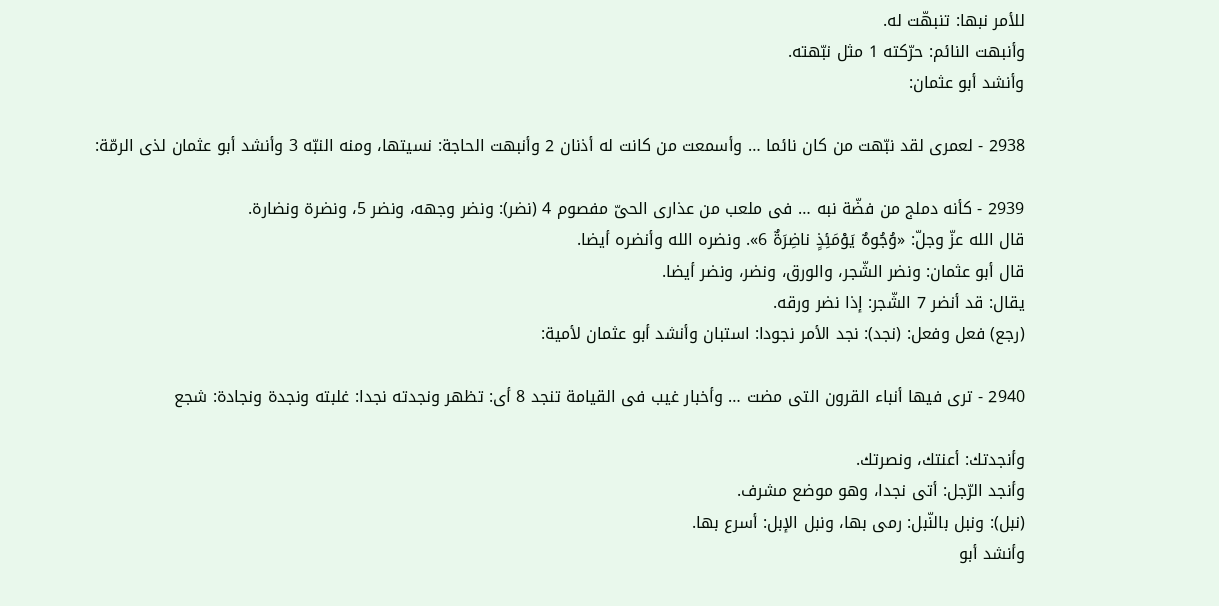للأمر نبها: تنبهّت له.
وأنبهت النائم: حرّكته 1 مثل نبّهته.
وأنشد أبو عثمان:

2938 - لعمرى لقد نبّهت من كان نائما … وأسمعت من كانت له أذنان 2 وأنبهت الحاجة: نسيتها، ومنه النبّه 3 وأنشد أبو عثمان لذى الرمّة:

2939 - كأنه دملج من فضّة نبه … فى ملعب من عذارى الحىّ مفصوم 4 (نضر): ونضر وجهه، ونضر 5، ونضرة ونضارة.
قال الله عزّ وجلّ: «وُجُوهٌ يَوْمَئِذٍ ناضِرَةٌ 6». ونضره الله وأنضره أيضا.
قال أبو عثمان: ونضر الشّجر، والورق، ونضر، ونضر أيضا.
يقال: قد أنضر 7 الشّجر: إذا نضر ورقه.
(رجع) فعل وفعل: (نجد): نجد الأمر نجودا: استبان وأنشد أبو عثمان لأمية:

2940 - ترى فيها أنباء القرون التى مضت … وأخبار غيب فى القيامة تنجد 8 أى: تظهر ونجدته نجدا: غلبته ونجدة ونجادة: شجع

وأنجدتك: أعنتك، ونصرتك.
وأنجد الرّجل: أتى نجدا، وهو موضع مشرف.
(نبل): ونبل بالنّبل: رمى بها، ونبل الإبل: أسرع بها.
وأنشد أبو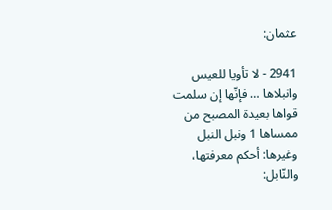عثمان:

2941 - لا تأويا للعيس وانبلاها … فإنّها إن سلمت قواها بعيدة المصبح من ممساها 1 ونبل النبل وغيرها: أحكم معرفتها، والنّابل: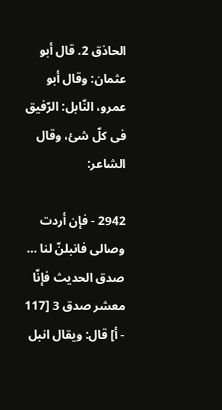الحاذق 2. قال أبو عثمان: وقال أبو عمرو، النّابل: الرّفيق فى كلّ شئ، وقال الشاعر:

2942 - فإن أردت وصالى فانبلنّ لنا … صدق الحديث فإنّا معشر صدق 3 [117 - أ] قال: ويقال انبل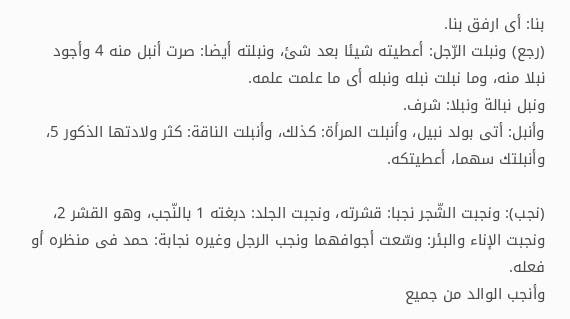بنا: أى ارفق بنا.
(رجع) ونبلت الرّجل: أعطيته شيئا بعد شئ، ونبلته أيضا: صرت أنبل منه 4 وأجود نبلا منه، وما نبلت نبله ونبله أى ما علمت علمه.
ونبل نبالة ونبلا: شرف.
وأنبل: أتى بولد نبيل، وأنبلت المرأة: كذلك، وأنبلت الناقة: كثر ولادتها الذكور 5، وأنبلتك سهما، أعطيتكه.

(نجب): ونجبت الشّجر نجبا: قشرته، ونجبت الجلد: دبغته 1 بالنّجب، وهو القشر 2، ونجبت الإناء والبئر: وسّعت أجوافهما ونجب الرجل وغيره نجابة: حمد فى منظره أو فعله.
وأنجب الوالد من جميع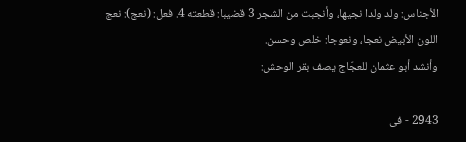الأجناس: ولد ولدا نجيها، وأنجبت من الشجر 3 قضيبا: قطعته 4. فعل: (نعج): نعج اللون الأبيض نعجا، ونعوجا: خلص وحسن.
وأنشد أبو عثمان للعجّاج يصف بقر الوحش:

2943 - فى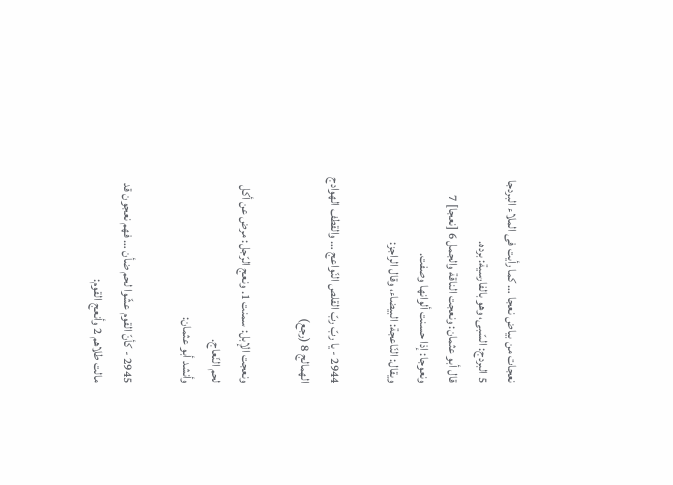نعجات من بياض نعجا … كما رأيت فى الملاء البردجا 5 البردج: السّبى، وهو بالفارسية: برده.
قال أبو عثمان: ونعجت الناقة والجمل 6 [نعجا] 7 ونعوجا: إذا حسنت ألوانها وصفت.
ويقال: النّاعجة: البيضاء، وقال الراجز:

2944 - يا ربّ ربّ القلص النّواعج … والقطف الهوادج الهمالج 8 (رجع)

ونعجت الإبل: سمنت 1. ونعج الرّجل: مرض عن أكل لحم النّعاج.
وأنشد أبو عثمان:

2945 - كأنّ القوم عشّوا لحم ضأن … فهم نعجون قد مالت طلاهم 2 وأنعج القوم: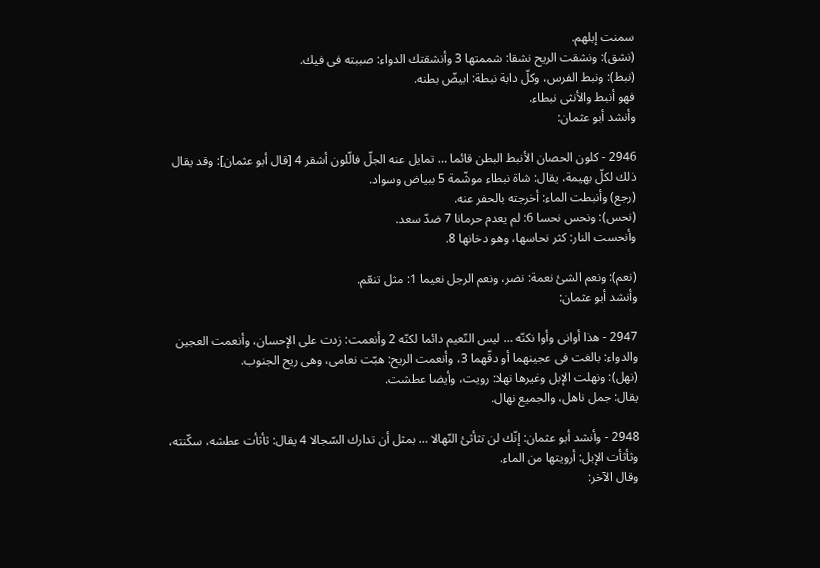سمنت إبلهم.
(نشق): ونشقت الريح نشقا: شممتها 3 وأنشقتك الدواء: صببته فى فيك.
(نبط): ونبط الفرس، وكلّ دابة نبطة: ابيضّ بطنه.
فهو أنبط والأنثى نبطاء.
وأنشد أبو عثمان:

2946 - كلون الحصان الأنبط البطن قائما … تمايل عنه الجلّ فالّلون أشقر 4 [قال أبو عثمان]: وقد يقال ذلك لكلّ بهيمة، يقال: شاة نبطاء موشّمة 5 ببياض وسواد.
(رجع) وأنبطت الماء: أخرجته بالحفر عنه.
(نحس): ونحس نحسا 6: لم يعدم حرمانا 7 ضدّ سعد.
وأنحست النار: كثر نحاسها، وهو دخانها 8.

(نعم): ونعم الشئ نعمة: نضر، ونعم الرجل نعيما 1: مثل تنعّم.
وأنشد أبو عثمان:

2947 - هذا أوانى وأوا نكنّه … ليس النّعيم دائما لكنّه 2 وأنعمت: زدت على الإحسان، وأنعمت العجين والدواء: بالغت فى عجينهما أو دقّهما 3، وأنعمت الريح: هبّت نعامى، وهى ريح الجنوب.
(نهل): ونهلت الإبل وغيرها نهلا: رويت، وأيضا عطشت.
يقال: جمل ناهل، والجميع نهال.

2948 - وأنشد أبو عثمان: إنّك لن تثأثئ النّهالا … بمثل أن تدارك السّجالا 4 يقال: ثأثأت عطشه، سكّنته، وثأثأت الإبل: أرويتها من الماء.
وقال الآخر: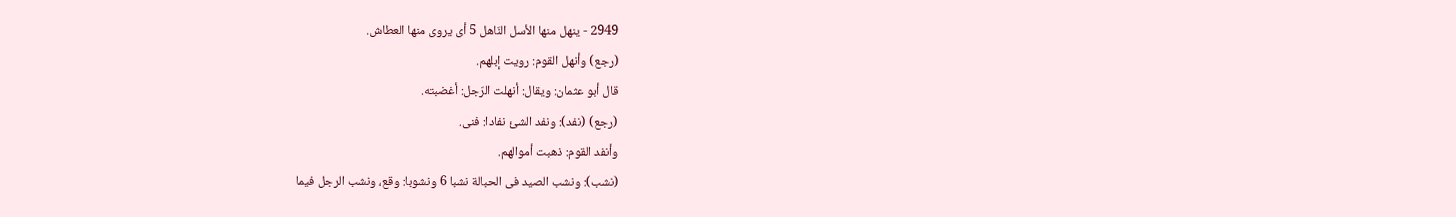2949 - ينهل منها الأسل النّاهل 5 أى يروى منها العطاش.
(رجع) وأنهل القوم: رويت إبلهم.
قال أبو عثمان: ويقال: أنهلت الرّجل: أغضبته.
(رجع) (نفد): ونفد الشئ نفادا: فنى.
وأنفد القوم: ذهبت أموالهم.
(نشب): ونشب الصيد فى الحبالة نشبا 6 ونشوبا: وقع، ونشب الرجل فيما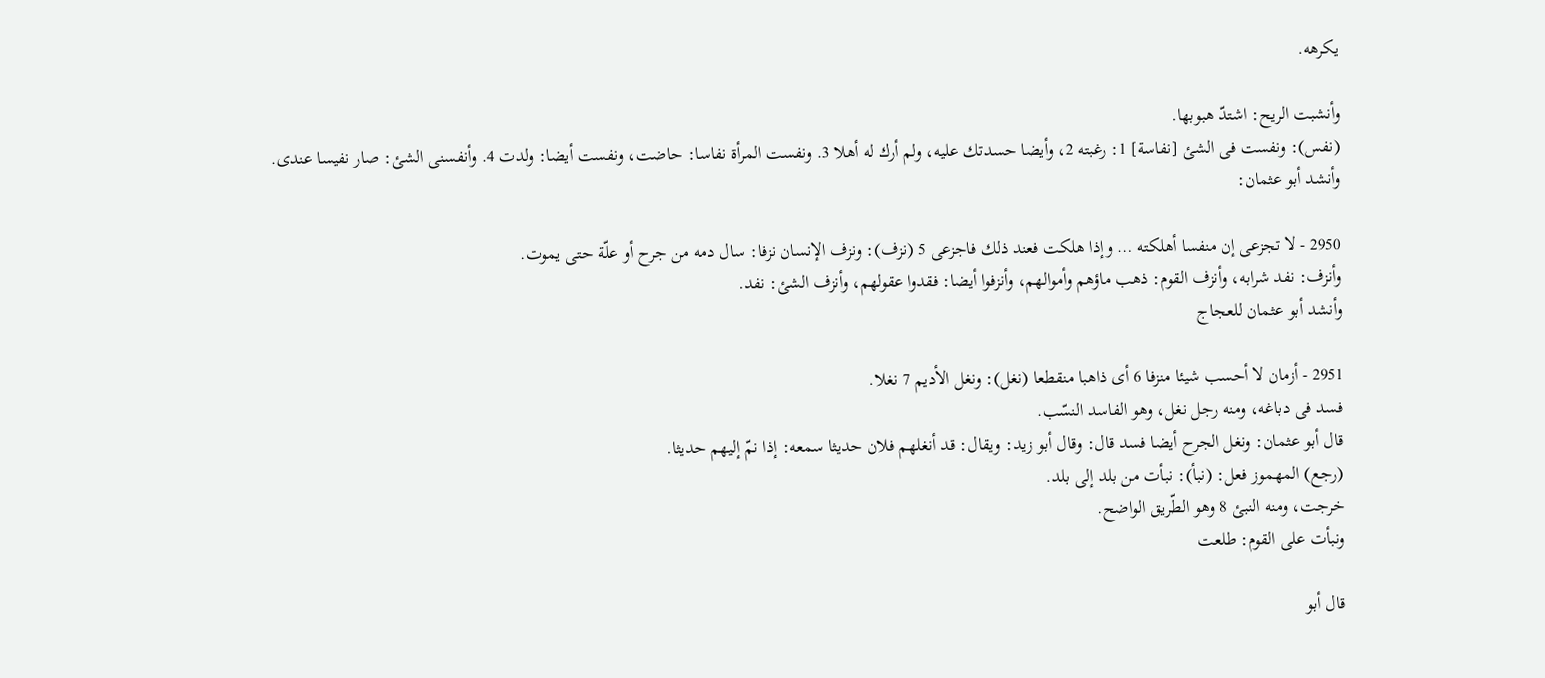يكرهه.

وأنشبت الريح: اشتدّ هبوبها.
(نفس): ونفست فى الشئ [نفاسة] 1: رغبته 2، وأيضا حسدتك عليه، ولم أرك له أهلا 3. ونفست المرأة نفاسا: حاضت، ونفست أيضا: ولدت 4. وأنفسنى الشئ: صار نفيسا عندى.
وأنشد أبو عثمان:

2950 - لا تجزعى إن منفسا أهلكته … وإذا هلكت فعند ذلك فاجزعى 5 (نزف): ونزف الإنسان نزفا: سال دمه من جرح أو علّة حتى يموت.
وأنزف: نفد شرابه، وأنزف القوم: ذهب ماؤهم وأموالهم، وأنزفوا أيضا: فقدوا عقولهم، وأنزف الشئ: نفد.
وأنشد أبو عثمان للعجاج

2951 - أزمان لا أحسب شيئا منزفا 6 أى ذاهبا منقطعا (نغل): ونغل الأديم 7 نغلا.
فسد فى دباغه، ومنه رجل نغل، وهو الفاسد النسّب.
قال أبو عثمان: ونغل الجرح أيضا فسد قال: وقال أبو زيد: ويقال: قد أنغلهم فلان حديثا سمعه: إذا نمّ إليهم حديثا.
(رجع) المهموز فعل: (نبأ): نبأت من بلد إلى بلد.
خرجت، ومنه النبئ 8 وهو الطّريق الواضح.
ونبأت على القوم: طلعت

قال أبو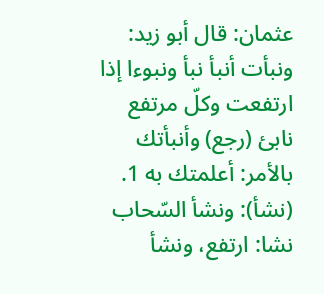عثمان: قال أبو زيد: ونبأت أنبأ نبأ ونبوءا إذا ارتفعت وكلّ مرتفع نابئ (رجع) وأنبأتك بالأمر: أعلمتك به 1. (نشأ): ونشأ السّحاب نشا: ارتفع، ونشأ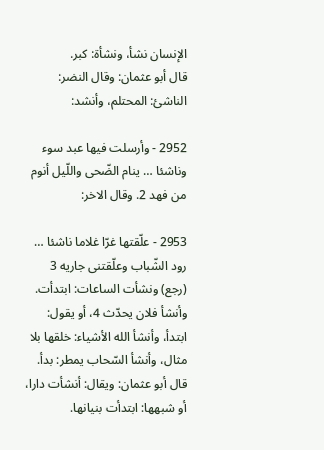الإنسان نشأ، ونشأة: كبر.
قال أبو عثمان: وقال النضر: الناشئ: المحتلم، وأنشد:

2952 - وأرسلت فيها عبد سوء وناشئا … ينام الضّحى واللّيل أنوم من فهد 2. وقال الاخر:

2953 - علّقتها غرّا غلاما ناشئا … رود الشّباب وعلّقتنى جاريه 3 (رجع) ونشأت الساعات: ابتدأت.
وأنشأ فلان يحدّث 4، أو يقول: ابتدأ، وأنشأ الله الأشياء: خلقها بلا مثال، وأنشأ السّحاب يمطر: بدأ.
قال أبو عثمان: ويقال: أنشأت دارا، أو شبهها: ابتدأت بنيانها.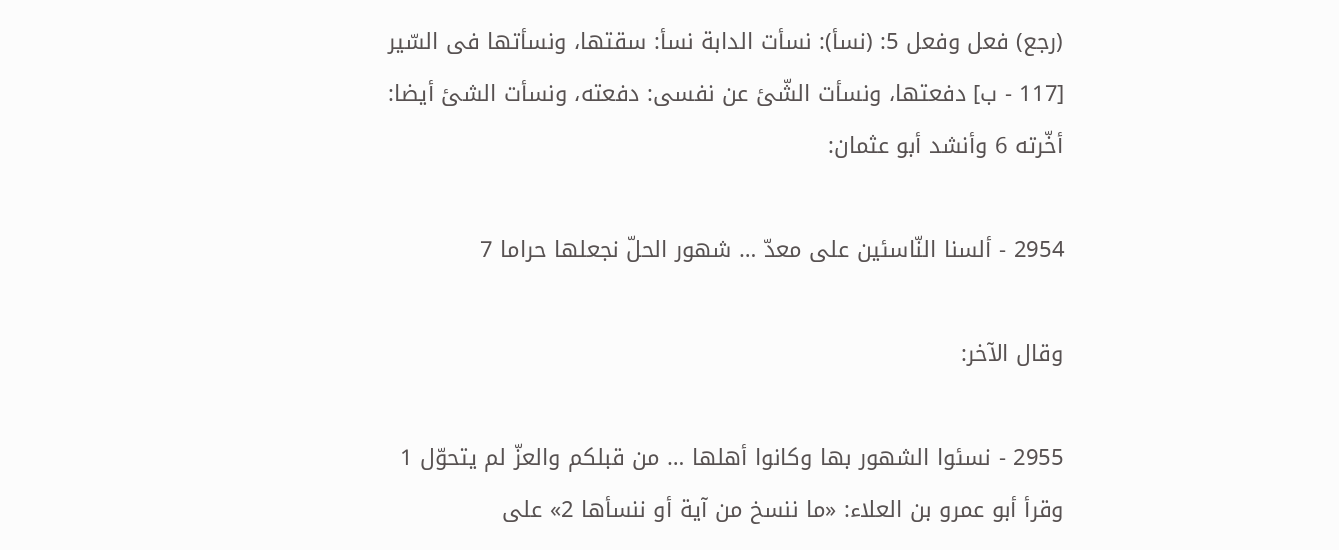(رجع) فعل وفعل 5: (نسأ): نسأت الدابة نسأ: سقتها، ونسأتها فى السّير [117 - ب] دفعتها، ونسأت الشّئ عن نفسى: دفعته، ونسأت الشئ أيضا: أخّرته 6 وأنشد أبو عثمان:

2954 - ألسنا النّاسئين على معدّ … شهور الحلّ نجعلها حراما 7

وقال الآخر:

2955 - نسئوا الشهور بها وكانوا أهلها … من قبلكم والعزّ لم يتحوّل 1 وقرأ أبو عمرو بن العلاء: «ما ننسخ من آية أو ننسأها 2» على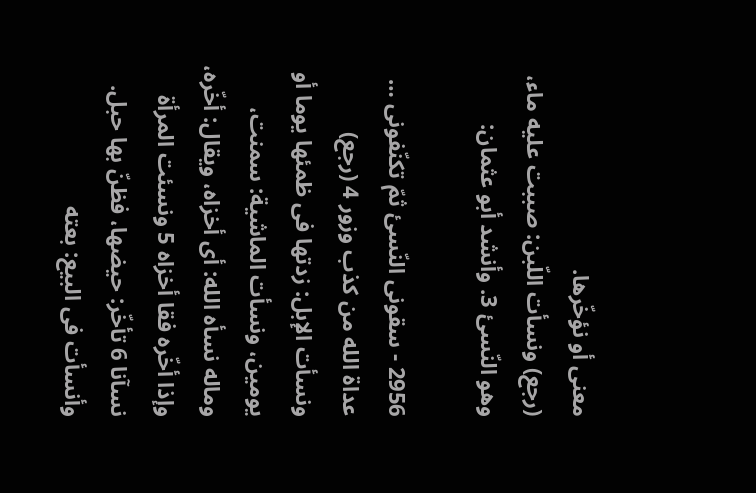معنى أو نؤخّرها.
(رجع) ونسأت اللّبن: صببت عليه ماء، وهو النّسئ 3. وأنشد أبو عثمان:

2956 - سقونى النّسئ ثمّ تكنّفونى … عداة الله من كذب وزور 4 (رجع) ونسأت الإبل: زدتها فى ظمئها يوما أو يومين، ونسأت الماشية: سمنت، وماله نسأه الله: أى أخزاه، ويقال: أخّره، وإذا أخّره فقا أخزاه 5 ونسئت المرأة نسآنا 6 تأخّر: حيضها، فظنّ بها حبل.
وأنسأت فى البيع: بعته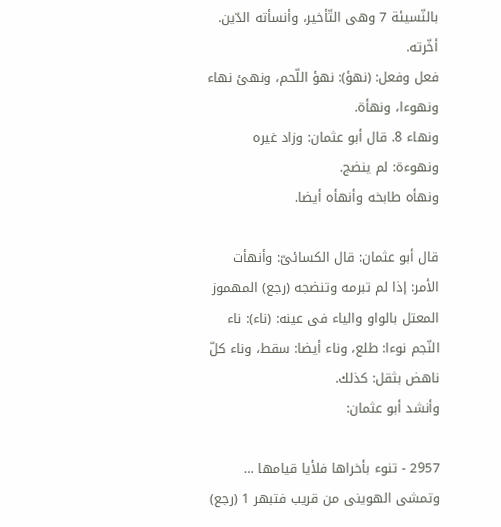بالنّسيئة 7 وهى التّأخير، وأنسأته الدّين.
أخّرته.
فعل وفعل: (نهؤ): نهؤ اللّحم، ونهئ نهاء ونهوءا، ونهأة.
ونهاء 8. قال أبو عثمان: وزاد غيره ونهوءة: لم ينضج.
ونهأه طابخه وأنهأه أيضا.

قال أبو عثمان: قال الكسائىّ: وأنهأت الأمر: إذا لم تبرمه وتنضجه (رجع) المهموز المعتل بالواو والياء فى عينه: (ناء): ناء النّجم نوءا: طلع، وناء أيضا: سقط، وناء كلّ ناهض بثقل: كذلك.
وأنشد أبو عثمان:

2957 - تنوء بأخراها فلأيا قيامها … وتمشى الهوينى من قريب فتبهر 1 (رجع)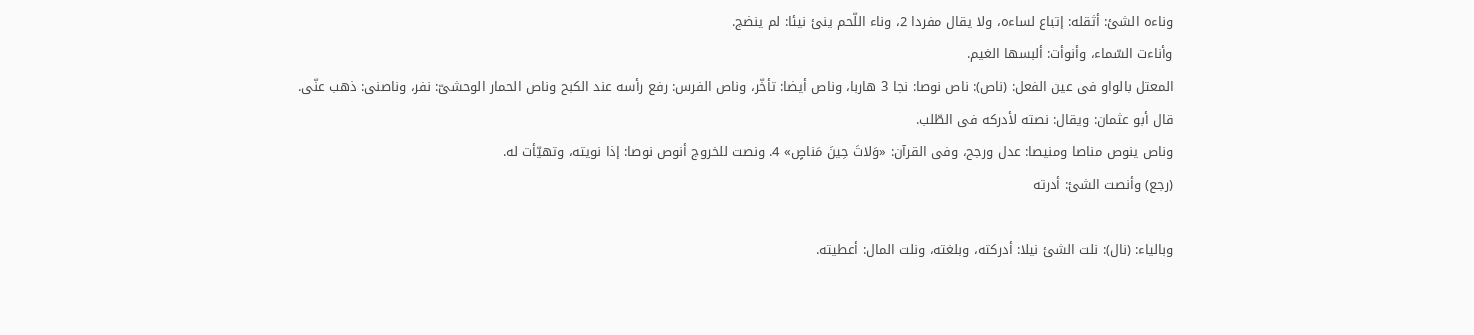وناءه الشئ: أثقله: إتباع لساءه، ولا يقال مفردا 2، وناء اللّحم ينئ نيئا: لم ينضج.
وأناءت السّماء، وأنوأت: ألبسها الغيم.
المعتل بالواو فى عين الفعل: (ناص): ناص نوصا: نجا 3 هاربا، وناص أيضا: تأخّر، وناص الفرس: رفع رأسه عند الكبح وناص الحمار الوحشىّ: نفر، وناصنى: ذهب عنّى.
قال أبو عثمان: ويقال: نصته لأدركه فى الطّلب.
وناص ينوص مناصا ومنيصا: عدل ورجح، وفى القرآن: «وَلاتَ حِينَ مَناصٍ» 4. ونصت للخروج أنوص نوصا: إذا نويته، وتهيّأت له.
(رجع) وأنصت الشئ: أدرته

وبالياء: (نال): نلت الشئ نيلا: أدركته، وبلغته، ونلت المال: أعطيته.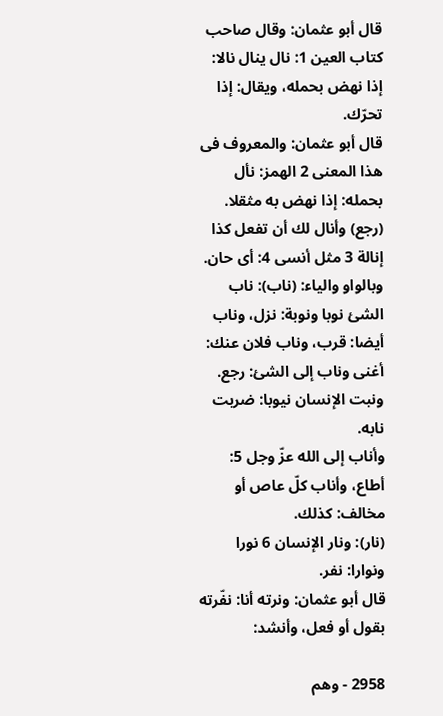قال أبو عثمان: وقال صاحب كتاب العين 1: نال ينال نالا: إذا نهض بحمله، ويقال: إذا تحرّك.
قال أبو عثمان: والمعروف فى هذا المعنى 2 الهمز: نأل بحمله: إذا نهض به مثقلا.
(رجع) وأنال لك أن تفعل كذا إنالة 3 مثل أنسى 4: أى حان.
وبالواو والياء: (ناب): ناب الشئ نوبا ونوبة: نزل، وناب أيضا: قرب، وناب فلان عنك: أغنى وناب إلى الشئ: رجع.
ونبت الإنسان نيوبا: ضربت نابه.
وأناب إلى الله عزّ وجل 5: أطاع، وأناب كلّ عاص أو مخالف: كذلك.
(نار): ونار الإنسان 6 نورا ونوارا: نفر.
قال أبو عثمان: ونرته أنا: نفّرته بقول أو فعل، وأنشد:

2958 - وهم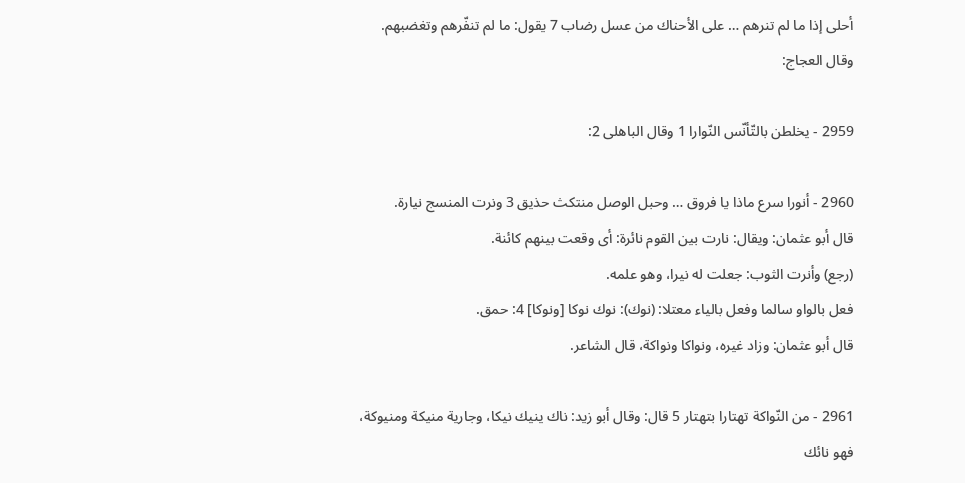أحلى إذا ما لم تنرهم … على الأحناك من عسل رضاب 7 يقول: ما لم تنفّرهم وتغضبهم.
وقال العجاج:

2959 - يخلطن بالتّأنّس النّوارا 1 وقال الباهلى 2:

2960 - أنورا سرع ماذا يا فروق … وحبل الوصل منتكث حذيق 3 ونرت المنسج نيارة.
قال أبو عثمان: ويقال: نارت بين القوم نائرة: أى وقعت بينهم كائنة.
(رجع) وأنرت الثوب: جعلت له نيرا، وهو علمه.
فعل بالواو سالما وفعل بالياء معتلا: (نوك): نوك نوكا [ونوكا] 4: حمق.
قال أبو عثمان: وزاد غيره، ونواكا ونواكة، قال الشاعر.

2961 - من النّواكة تهتارا بتهتار 5 قال: وقال أبو زيد: ناك ينيك نيكا، وجارية منيكة ومنيوكة، فهو نائك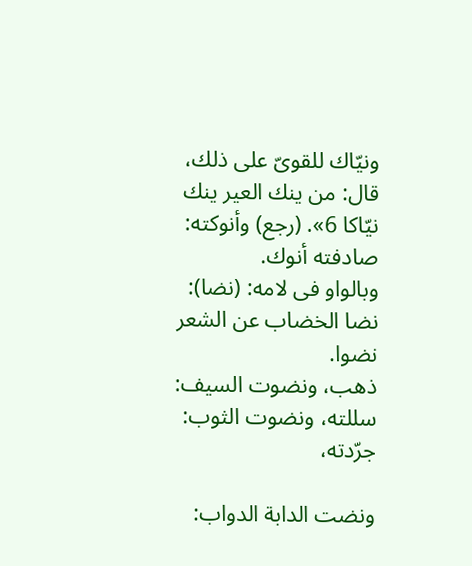ونيّاك للقوىّ على ذلك، قال: من ينك العير ينك نيّاكا 6». (رجع) وأنوكته: صادفته أنوك.
وبالواو فى لامه: (نضا): نضا الخضاب عن الشعر نضوا.
ذهب، ونضوت السيف: سللته، ونضوت الثوب: جرّدته،

ونضت الدابة الدواب: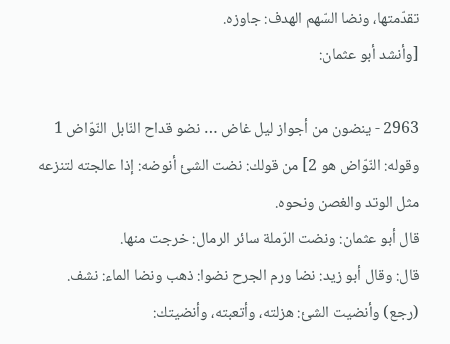تقدّمتها، ونضا السّهم الهدف: جاوزه.
[وأنشد أبو عثمان:

2963 - ينضون من أجواز ليل غاض … نضو قداح النّابل النّوّاض 1 وقوله: النّوّاض هو 2] من قولك: نضت الشئ أنوضه: إذا عالجته لتنزعه مثل الوتد والغصن ونحوه.
قال أبو عثمان: ونضت الرّملة سائر الرمال: خرجت منها.
قال: وقال أبو زيد: نضا ورم الجرح نضوا: ذهب ونضا الماء: نشف.
(رجع) وأنضيت الشئ: هزلته، وأتعبته، وأنضيتك: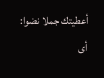أعطيتك جملا نضوا: أى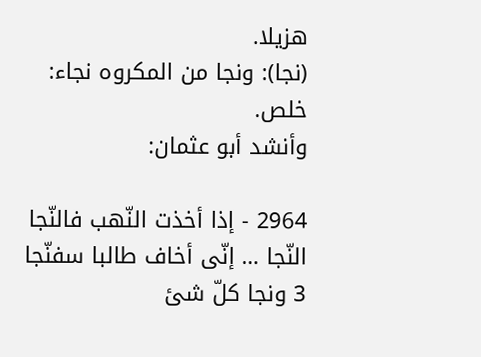هزيلا.
(نجا): ونجا من المكروه نجاء: خلص.
وأنشد أبو عثمان:

2964 - إذا أخذت النّهب فالنّجا النّجا … إنّى أخاف طالبا سفنّجا 3 ونجا كلّ شئ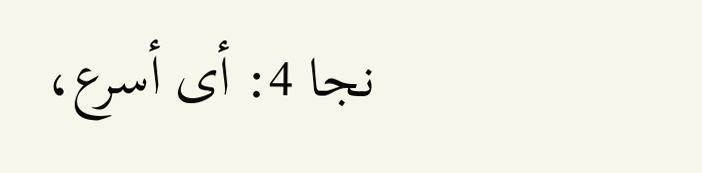نجا 4: أى أسرع،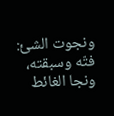ونجوت الشئ: فتّه وسبقته، ونجا الغائط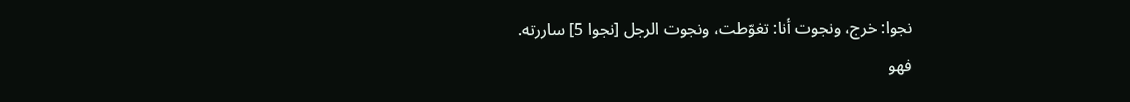نجوا: خرج، ونجوت أنا: تغوّطت، ونجوت الرجل [نجوا 5] ساررته.
فهو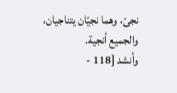نجىّ، وهما نجيّان يتناجيان، والجميع أنجية.
وأنشد [118 -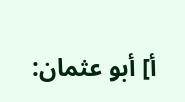أ] أبو عثمان: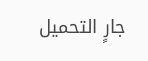جارٍ التحميل